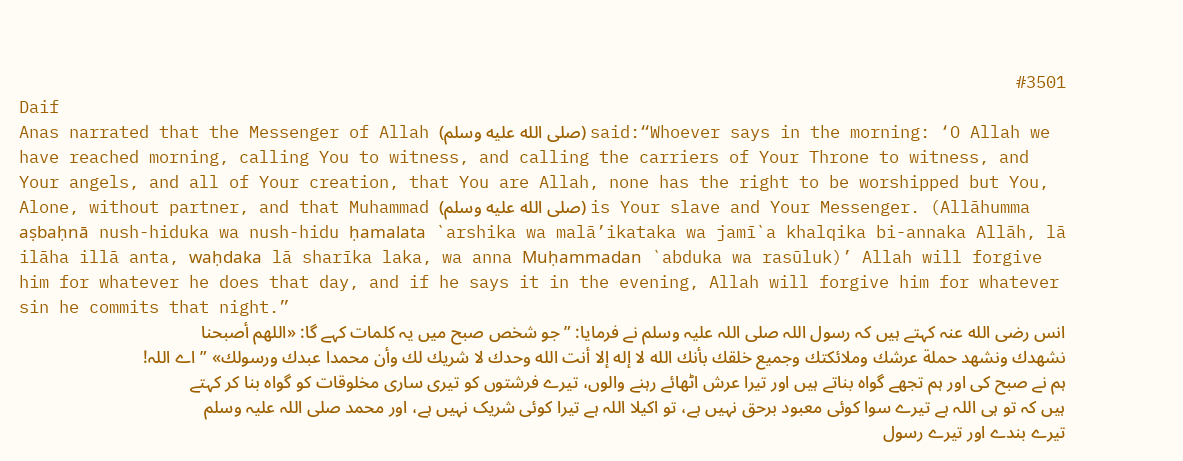#3501
Daif
Anas narrated that the Messenger of Allah (صلى الله عليه وسلم) said:“Whoever says in the morning: ‘O Allah we have reached morning, calling You to witness, and calling the carriers of Your Throne to witness, and Your angels, and all of Your creation, that You are Allah, none has the right to be worshipped but You, Alone, without partner, and that Muhammad (صلى الله عليه وسلم) is Your slave and Your Messenger. (Allāhumma aṣbaḥnā nush-hiduka wa nush-hidu ḥamalata `arshika wa malā’ikataka wa jamī`a khalqika bi-annaka Allāh, lā ilāha illā anta, waḥdaka lā sharīka laka, wa anna Muḥammadan `abduka wa rasūluk)’ Allah will forgive him for whatever he does that day, and if he says it in the evening, Allah will forgive him for whatever sin he commits that night.”
انس رضی الله عنہ کہتے ہیں کہ رسول اللہ صلی اللہ علیہ وسلم نے فرمایا: ”جو شخص صبح میں یہ کلمات کہے گا: «اللهم أصبحنا نشهدك ونشهد حملة عرشك وملائكتك وجميع خلقك بأنك الله لا إله إلا أنت الله وحدك لا شريك لك وأن محمدا عبدك ورسولك» ”اے اللہ! ہم نے صبح کی اور ہم تجھے گواہ بناتے ہیں اور تیرا عرش اٹھائے رہنے والوں، تیرے فرشتوں کو تیری ساری مخلوقات کو گواہ بنا کر کہتے ہیں کہ تو ہی اللہ ہے تیرے سوا کوئی معبود برحق نہیں ہے، تو اکیلا اللہ ہے تیرا کوئی شریک نہیں ہے، اور محمد صلی اللہ علیہ وسلم تیرے بندے اور تیرے رسول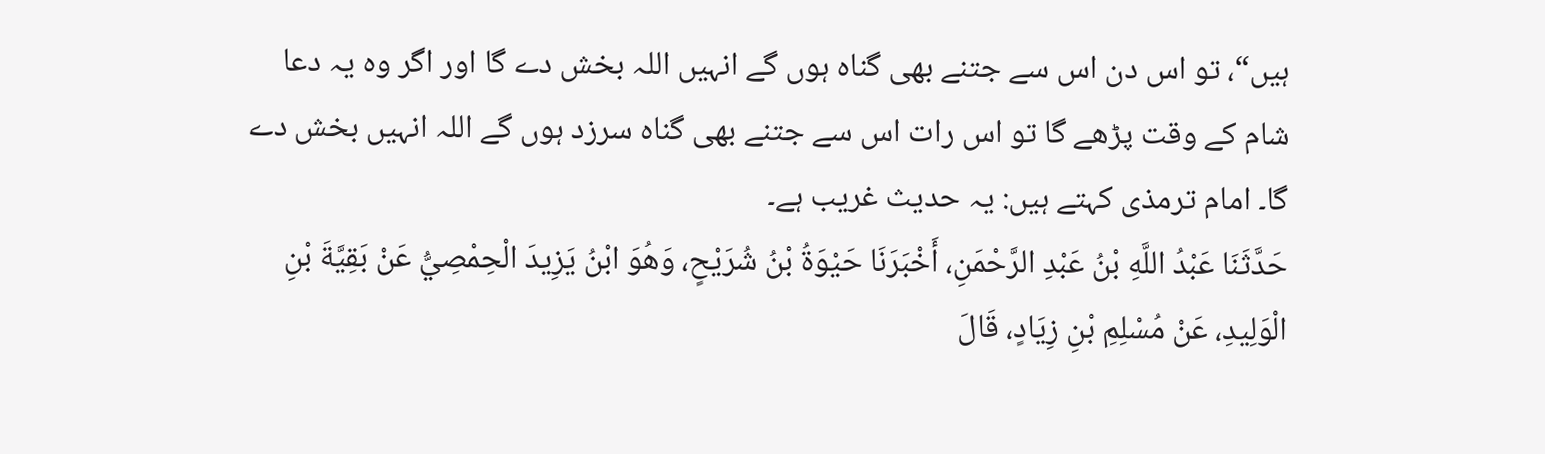ہیں“، تو اس دن اس سے جتنے بھی گناہ ہوں گے انہیں اللہ بخش دے گا اور اگر وہ یہ دعا شام کے وقت پڑھے گا تو اس رات اس سے جتنے بھی گناہ سرزد ہوں گے اللہ انہیں بخش دے گا۔ امام ترمذی کہتے ہیں: یہ حدیث غریب ہے۔
حَدَّثَنَا عَبْدُ اللَّهِ بْنُ عَبْدِ الرَّحْمَنِ، أَخْبَرَنَا حَيْوَةُ بْنُ شُرَيْحٍ، وَهُوَ ابْنُ يَزِيدَ الْحِمْصِيُّ عَنْ بَقِيَّةَ بْنِ الْوَلِيدِ، عَنْ مُسْلِمِ بْنِ زِيَادٍ، قَالَ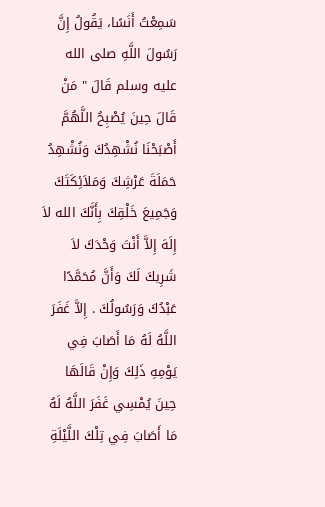سَمِعْتُ أَنَسًا، يَقُولُ إِنَّ رَسُولَ اللَّهِ صلى الله عليه وسلم قَالَ " مَنْ قَالَ حِينَ يُصْبِحُ اللَّهُمَّ أَصْبَحْنَا نُشْهِدُكَ وَنُشْهِدُ حَمَلَةَ عَرْشِكَ وَمَلاَئِكَتَكَ وَجَمِيعَ خَلْقِكَ بِأَنَّكَ الله لاَ إِلَهَ إِلاَّ أَنْتَ وَحْدَكَ لاَ شَرِيكَ لَكَ وَأَنَّ مُحَمَّدًا عَبْدُكَ وَرَسُولُكَ . إِلاَّ غَفَرَ اللَّهُ لَهُ مَا أَصَابَ فِي يَوْمِهِ ذَلِكَ وَإِنْ قَالَهَا حِينَ يُمْسِي غَفَرَ اللَّهُ لَهُ مَا أَصَابَ فِي تِلْكَ اللَّيْلَةِ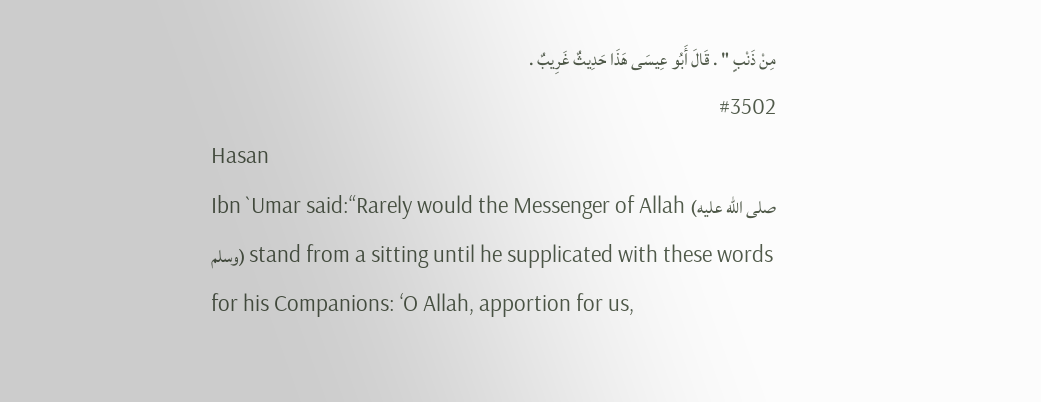مِنْ ذَنْبٍ " . قَالَ أَبُو عِيسَى هَذَا حَدِيثٌ غَرِيبٌ .
#3502
Hasan
Ibn `Umar said:“Rarely would the Messenger of Allah (صلى الله عليه وسلم) stand from a sitting until he supplicated with these words for his Companions: ‘O Allah, apportion for us,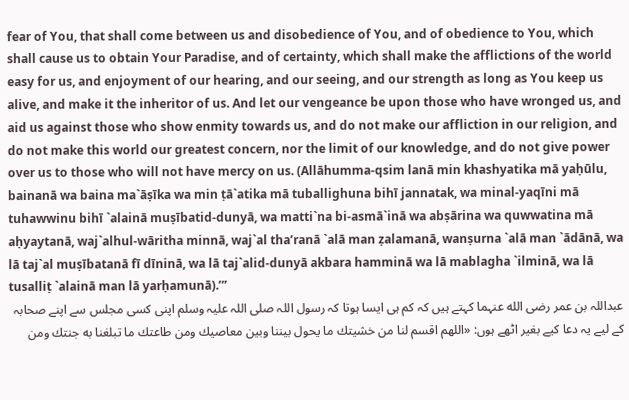fear of You, that shall come between us and disobedience of You, and of obedience to You, which shall cause us to obtain Your Paradise, and of certainty, which shall make the afflictions of the world easy for us, and enjoyment of our hearing, and our seeing, and our strength as long as You keep us alive, and make it the inheritor of us. And let our vengeance be upon those who have wronged us, and aid us against those who show enmity towards us, and do not make our affliction in our religion, and do not make this world our greatest concern, nor the limit of our knowledge, and do not give power over us to those who will not have mercy on us. (Allāhumma-qsim lanā min khashyatika mā yaḥūlu, bainanā wa baina ma`āṣīka wa min ṭā`atika mā tuballighuna bihī jannatak, wa minal-yaqīni mā tuhawwinu bihī `alainā muṣībatid-dunyā, wa matti`na bi-asmā`inā wa abṣārina wa quwwatina mā aḥyaytanā, waj`alhul-wāritha minnā, waj`al tha’ranā `alā man ẓalamanā, wanṣurna `alā man `ādānā, wa lā taj`al muṣībatanā fī dīninā, wa lā taj`alid-dunyā akbara hamminā wa lā mablagha `ilminā, wa lā tusalliṭ `alainā man lā yarḥamunā).’”
عبداللہ بن عمر رضی الله عنہما کہتے ہیں کہ کم ہی ایسا ہوتا کہ رسول اللہ صلی اللہ علیہ وسلم اپنی کسی مجلس سے اپنے صحابہ کے لیے یہ دعا کیے بغیر اٹھے ہوں: «اللهم اقسم لنا من خشيتك ما يحول بيننا وبين معاصيك ومن طاعتك ما تبلغنا به جنتك ومن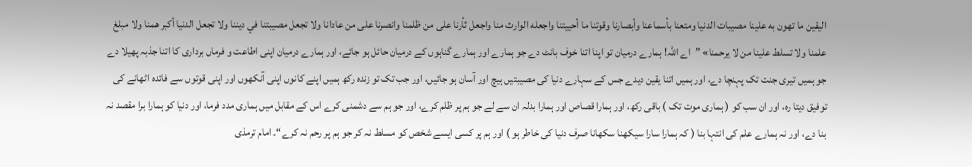اليقين ما تهون به علينا مصيبات الدنيا ومتعنا بأسماعنا وأبصارنا وقوتنا ما أحييتنا واجعله الوارث منا واجعل ثأرنا على من ظلمنا وانصرنا على من عادانا ولا تجعل مصيبتنا في ديننا ولا تجعل الدنيا أكبر همنا ولا مبلغ علمنا ولا تسلط علينا من لا يرحمنا» ”اے اللہ! ہمارے درمیان تو اپنا اتنا خوف بانٹ دے جو ہمارے اور ہمارے گناہوں کے درمیان حائل ہو جائے، اور ہمارے درمیان اپنی اطاعت و فرماں برداری کا اتنا جذبہ پھیلا دے جو ہمیں تیری جنت تک پہنچا دے، اور ہمیں اتنا یقین دیدے جس کے سہارے دنیا کی مصیبتیں ہیچ اور آسان ہو جائیں، اور جب تک تو زندہ رکھ ہمیں اپنے کانوں اپنی آنکھوں اور اپنی قوتوں سے فائدہ اٹھانے کی توفیق دیتا رہ، اور ان سب کو ( ہماری موت تک ) باقی رکھ، اور ہمارا قصاص اور ہمارا بدلہ ان سے لے جو ہم پر ظلم کرے، اور جو ہم سے دشمنی کرے اس کے مقابل میں ہماری مدد فرما، اور دنیا کو ہمارا برا مقصد نہ بنا دے، اور نہ ہمارے علم کی انتہا بنا ( کہ ہمارا سارا سیکھنا سکھانا صرف دنیا کی خاطر ہو ) اور ہم پر کسی ایسے شخص کو مسلط نہ کر جو ہم پر رحم نہ کرے“۔ امام ترمذی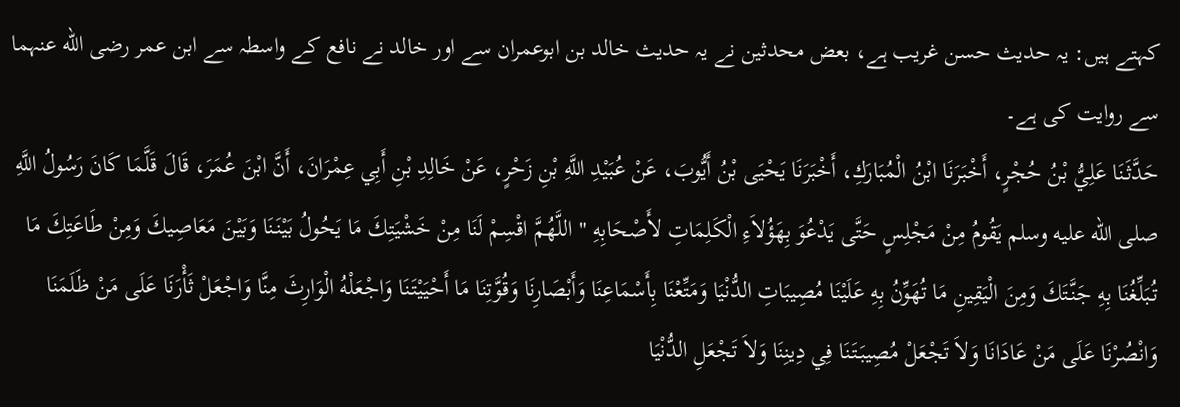کہتے ہیں: یہ حدیث حسن غریب ہے، بعض محدثین نے یہ حدیث خالد بن ابوعمران سے اور خالد نے نافع کے واسطہ سے ابن عمر رضی الله عنہما سے روایت کی ہے۔
حَدَّثَنَا عَلِيُّ بْنُ حُجْرٍ، أَخْبَرَنَا ابْنُ الْمُبَارَكِ، أَخْبَرَنَا يَحْيَى بْنُ أَيُّوبَ، عَنْ عُبَيْدِ اللَّهِ بْنِ زَحْرٍ، عَنْ خَالِدِ بْنِ أَبِي عِمْرَانَ، أَنَّ ابْنَ عُمَرَ، قَالَ قَلَّمَا كَانَ رَسُولُ اللَّهِ صلى الله عليه وسلم يَقُومُ مِنْ مَجْلِسٍ حَتَّى يَدْعُوَ بِهَؤُلاَءِ الْكَلِمَاتِ لأَصْحَابِهِ " اللَّهُمَّ اقْسِمْ لَنَا مِنْ خَشْيَتِكَ مَا يَحُولُ بَيْنَنَا وَبَيْنَ مَعَاصِيكَ وَمِنْ طَاعَتِكَ مَا تُبَلِّغُنَا بِهِ جَنَّتَكَ وَمِنَ الْيَقِينِ مَا تُهَوِّنُ بِهِ عَلَيْنَا مُصِيبَاتِ الدُّنْيَا وَمَتِّعْنَا بِأَسْمَاعِنَا وَأَبْصَارِنَا وَقُوَّتِنَا مَا أَحْيَيْتَنَا وَاجْعَلْهُ الْوَارِثَ مِنَّا وَاجْعَلْ ثَأْرَنَا عَلَى مَنْ ظَلَمَنَا وَانْصُرْنَا عَلَى مَنْ عَادَانَا وَلاَ تَجْعَلْ مُصِيبَتَنَا فِي دِينِنَا وَلاَ تَجْعَلِ الدُّنْيَا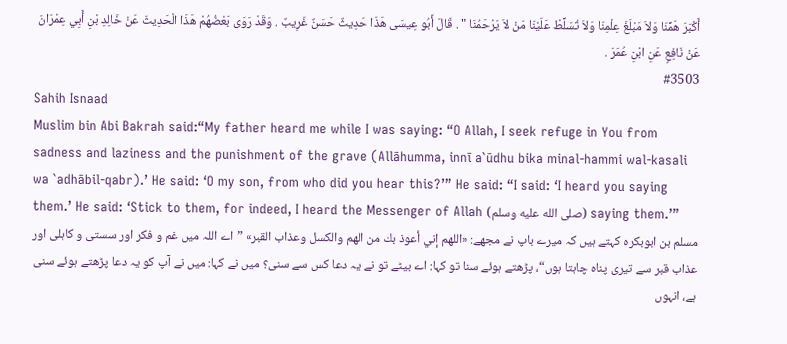أَكْبَرَ هَمِّنَا وَلاَ مَبْلَغَ عِلْمِنَا وَلاَ تُسَلِّطْ عَلَيْنَا مَنْ لاَ يَرْحَمُنَا " . قَالَ أَبُو عِيسَى هَذَا حَدِيثٌ حَسَنٌ غَرِيبٌ . وَقَدْ رَوَى بَعْضُهُمْ هَذَا الْحَدِيثَ عَنْ خَالِدِ بْنِ أَبِي عِمْرَانَ عَنْ نَافِعٍ عَنِ ابْنِ عُمَرَ .
#3503
Sahih Isnaad
Muslim bin Abi Bakrah said:“My father heard me while I was saying: “O Allah, I seek refuge in You from sadness and laziness and the punishment of the grave (Allāhumma, innī a`ūdhu bika minal-hammi wal-kasali wa `adhābil-qabr).’ He said: ‘O my son, from who did you hear this?’” He said: “I said: ‘I heard you saying them.’ He said: ‘Stick to them, for indeed, I heard the Messenger of Allah (صلى الله عليه وسلم) saying them.’”
مسلم بن ابوبکرہ کہتے ہیں کہ میرے باپ نے مجھے: «اللهم إني أعوذ بك من الهم والكسل وعذاب القبر» ”اے اللہ میں غم و فکر اور سستی و کاہلی اور عذاب قبر سے تیری پناہ چاہتا ہوں“، پڑھتے ہوئے سنا تو کہا: اے بیٹے تو نے یہ دعا کس سے سنی؟ میں نے کہا: میں نے آپ کو یہ دعا پڑھتے ہوئے سنی ہے، انہوں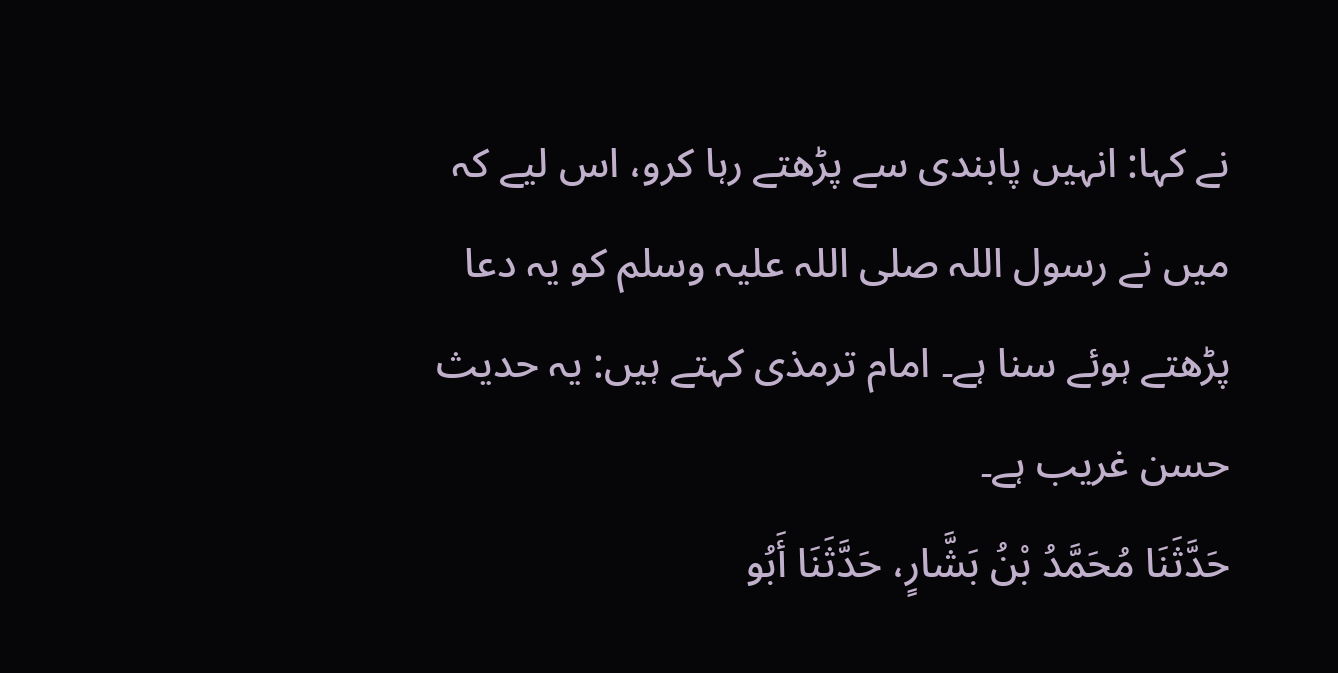نے کہا: انہیں پابندی سے پڑھتے رہا کرو، اس لیے کہ میں نے رسول اللہ صلی اللہ علیہ وسلم کو یہ دعا پڑھتے ہوئے سنا ہے۔ امام ترمذی کہتے ہیں: یہ حدیث حسن غریب ہے۔
حَدَّثَنَا مُحَمَّدُ بْنُ بَشَّارٍ، حَدَّثَنَا أَبُو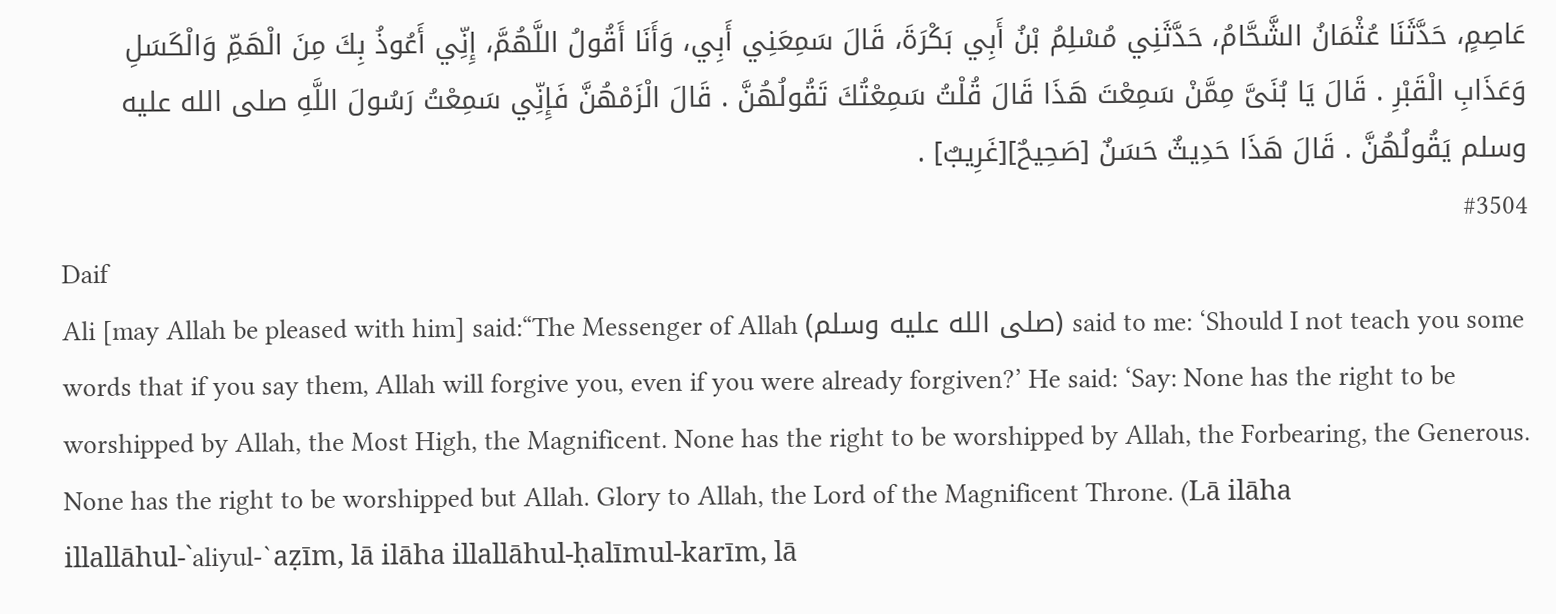عَاصِمٍ، حَدَّثَنَا عُثْمَانُ الشَّحَّامُ، حَدَّثَنِي مُسْلِمُ بْنُ أَبِي بَكْرَةَ، قَالَ سَمِعَنِي أَبِي، وَأَنَا أَقُولُ اللَّهُمَّ، إِنِّي أَعُوذُ بِكَ مِنَ الْهَمِّ وَالْكَسَلِ وَعَذَابِ الْقَبْرِ . قَالَ يَا بُنَىَّ مِمَّنْ سَمِعْتَ هَذَا قَالَ قُلْتُ سَمِعْتُكَ تَقُولُهُنَّ . قَالَ الْزَمْهُنَّ فَإِنِّي سَمِعْتُ رَسُولَ اللَّهِ صلى الله عليه وسلم يَقُولُهُنَّ . قَالَ هَذَا حَدِيثٌ حَسَنٌ [صَحِيحٌ][غَرِيبٌ] .
#3504
Daif
Ali [may Allah be pleased with him] said:“The Messenger of Allah (صلى الله عليه وسلم) said to me: ‘Should I not teach you some words that if you say them, Allah will forgive you, even if you were already forgiven?’ He said: ‘Say: None has the right to be worshipped by Allah, the Most High, the Magnificent. None has the right to be worshipped by Allah, the Forbearing, the Generous. None has the right to be worshipped but Allah. Glory to Allah, the Lord of the Magnificent Throne. (Lā ilāha illallāhul-`aliyul-`aẓīm, lā ilāha illallāhul-ḥalīmul-karīm, lā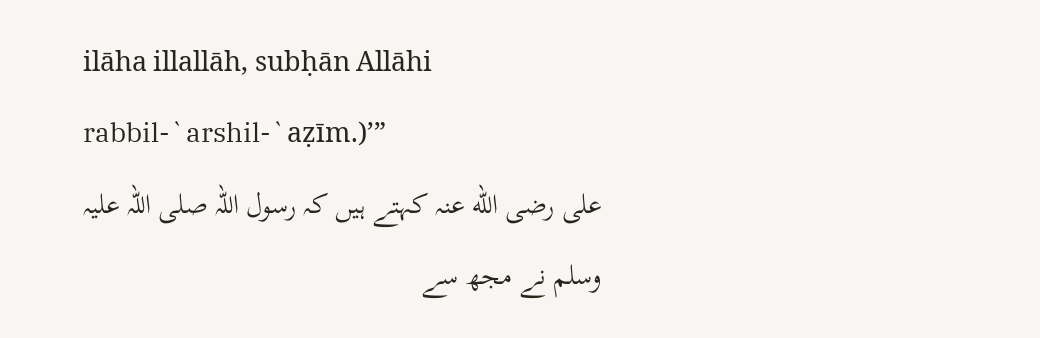ilāha illallāh, subḥān Allāhi rabbil-`arshil-`aẓīm.)’”
علی رضی الله عنہ کہتے ہیں کہ رسول اللہ صلی اللہ علیہ وسلم نے مجھ سے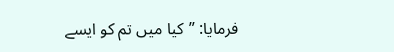فرمایا: ”کیا میں تم کو ایسے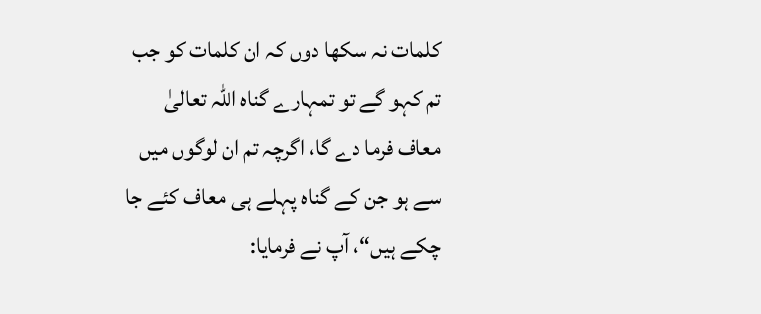کلمات نہ سکھا دوں کہ ان کلمات کو جب تم کہو گے تو تمہارے گناہ اللہ تعالیٰ معاف فرما دے گا، اگرچہ تم ان لوگوں میں سے ہو جن کے گناہ پہلے ہی معاف کئے جا چکے ہیں“، آپ نے فرمایا: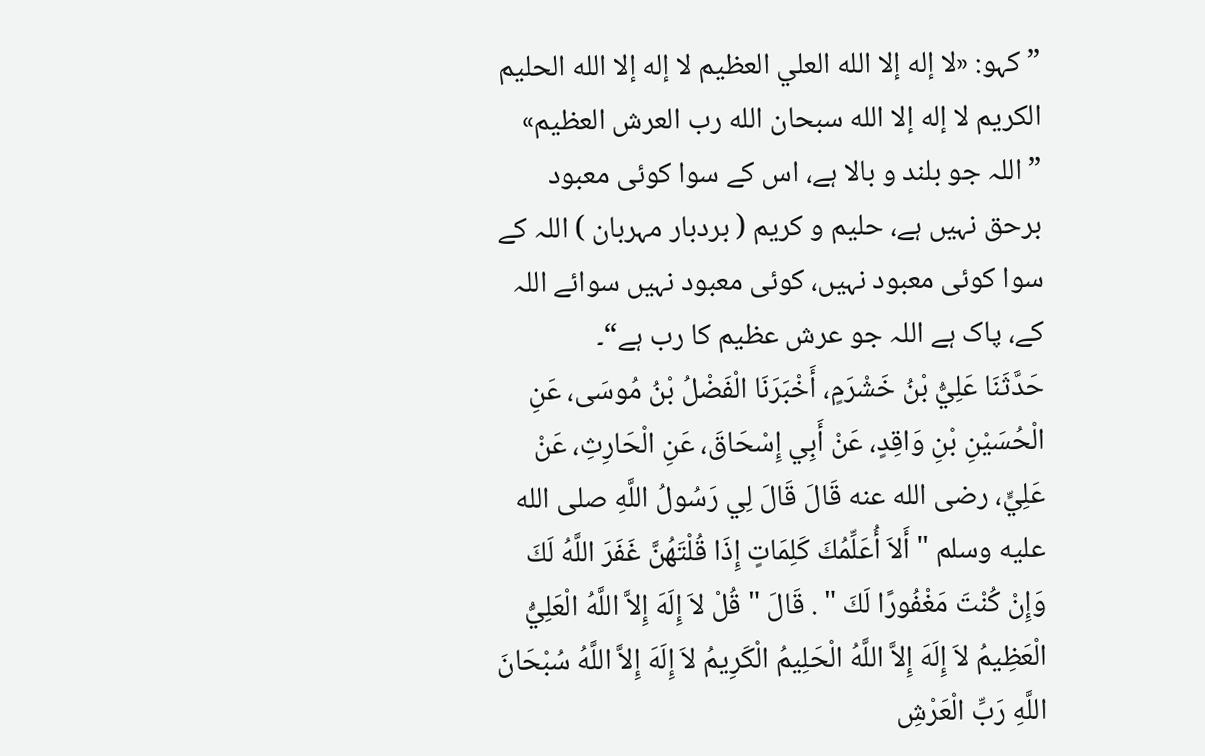”کہو: «لا إله إلا الله العلي العظيم لا إله إلا الله الحليم الكريم لا إله إلا الله سبحان الله رب العرش العظيم» ”اللہ جو بلند و بالا ہے، اس کے سوا کوئی معبود برحق نہیں ہے، حلیم و کریم ( بردبار مہربان ) اللہ کے سوا کوئی معبود نہیں، کوئی معبود نہیں سوائے اللہ کے، پاک ہے اللہ جو عرش عظیم کا رب ہے“۔
حَدَّثَنَا عَلِيُّ بْنُ خَشْرَمٍ، أَخْبَرَنَا الْفَضْلُ بْنُ مُوسَى، عَنِ الْحُسَيْنِ بْنِ وَاقِدٍ، عَنْ أَبِي إِسْحَاقَ، عَنِ الْحَارِثِ، عَنْ عَلِيٍّ، رضى الله عنه قَالَ قَالَ لِي رَسُولُ اللَّهِ صلى الله عليه وسلم " أَلاَ أُعَلِّمُكَ كَلِمَاتٍ إِذَا قُلْتَهُنَّ غَفَرَ اللَّهُ لَكَ وَإِنْ كُنْتَ مَغْفُورًا لَكَ " . قَالَ " قُلْ لاَ إِلَهَ إِلاَّ اللَّهُ الْعَلِيُّ الْعَظِيمُ لاَ إِلَهَ إِلاَّ اللَّهُ الْحَلِيمُ الْكَرِيمُ لاَ إِلَهَ إِلاَّ اللَّهُ سُبْحَانَ اللَّهِ رَبِّ الْعَرْشِ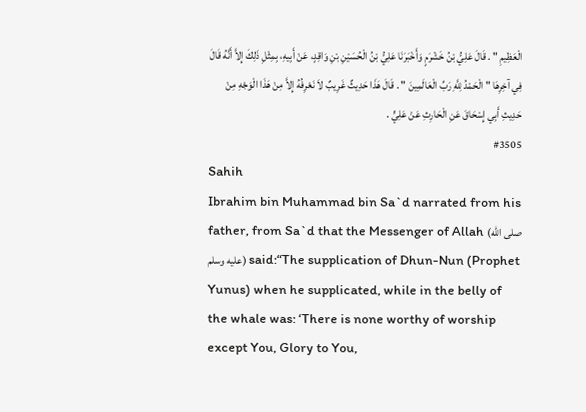الْعَظِيمِ " . قَالَ عَلِيُّ بْنُ خَشْرَمٍ وَأَخْبَرَنَا عَلِيُّ بْنُ الْحُسَيْنِ بْنِ وَاقِدٍ، عَنْ أَبِيهِ، بِمِثْلِ ذَلِكَ إِلاَّ أَنَّهُ قَالَ فِي آخِرِهَا " الْحَمْدُ لِلَّهِ رَبِّ الْعَالَمِينَ " . قَالَ هَذَا حَدِيثٌ غَرِيبٌ لاَ نَعْرِفُهُ إِلاَّ مِنْ هَذَا الْوَجْهِ مِنْ حَدِيثِ أَبِي إِسْحَاقَ عَنِ الْحَارِثِ عَنْ عَلِيٍّ .
#3505
Sahih
Ibrahim bin Muhammad bin Sa`d narrated from his father, from Sa`d that the Messenger of Allah (صلى الله عليه وسلم) said:“The supplication of Dhun-Nun (Prophet Yunus) when he supplicated, while in the belly of the whale was: ‘There is none worthy of worship except You, Glory to You,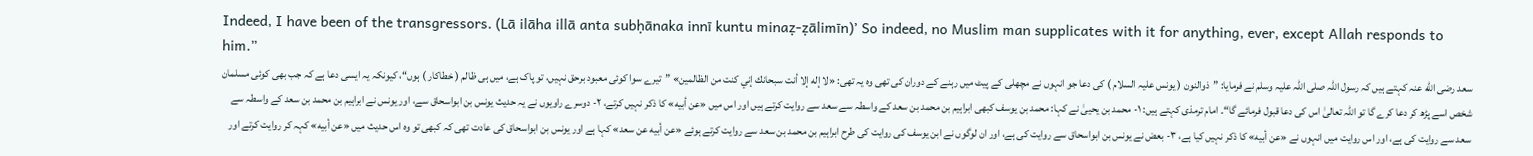Indeed, I have been of the transgressors. (Lā ilāha illā anta subḥānaka innī kuntu minaẓ-ẓālimīn)’ So indeed, no Muslim man supplicates with it for anything, ever, except Allah responds to him.”
سعد رضی الله عنہ کہتے ہیں کہ رسول اللہ صلی اللہ علیہ وسلم نے فرمایا: ”ذوالنون ( یونس علیہ السلام ) کی دعا جو انہوں نے مچھلی کے پیٹ میں رہنے کے دوران کی تھی وہ یہ تھی: «لا إله إلا أنت سبحانك إني كنت من الظالمين» ”تیرے سوا کوئی معبود برحق نہیں، تو پاک ہے، میں ہی ظالم ( خطاکار ) ہوں“، کیونکہ یہ ایسی دعا ہے کہ جب بھی کوئی مسلمان شخص اسے پڑھ کر دعا کرے گا تو اللہ تعالیٰ اس کی دعا قبول فرمائے گا“۔ امام ترمذی کہتے ہیں: ۱- محمد بن یحییٰ نے کہا: محمد بن یوسف کبھی ابراہیم بن محمد بن سعد کے واسطہ سے سعد سے روایت کرتے ہیں اور اس میں «عن أبيه» کا ذکر نہیں کرتے، ۲- دوسرے راویوں نے یہ حدیث یونس بن ابواسحاق سے، اور یونس نے ابراہیم بن محمد بن سعد کے واسطہ سے سعد سے روایت کی ہے، اور اس روایت میں انہوں نے «عن أبيه» کا ذکر نہیں کیا ہے، ۳- بعض نے یونس بن ابواسحاق سے روایت کی ہے، اور ان لوگوں نے ابن یوسف کی روایت کی طرح ابراہیم بن محمد بن سعد سے روایت کرتے ہوئے «عن أبيه عن سعد» کہا ہے اور یونس بن ابواسحاق کی عادت تھی کہ کبھی تو وہ اس حدیث میں «عن أبيه» کہہ کر روایت کرتے اور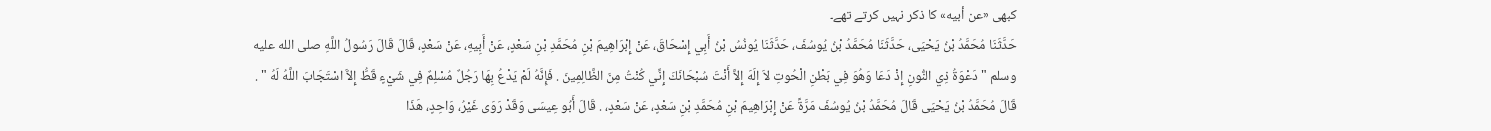کبھی «عن أبيه» کا ذکر نہیں کرتے تھے۔
حَدَّثَنَا مُحَمَّدُ بْنُ يَحْيَى، حَدَّثَنَا مُحَمَّدُ بْنُ يُوسُفَ، حَدَّثَنَا يُونُسُ بْنُ أَبِي إِسْحَاقَ، عَنْ إِبْرَاهِيمَ بْنِ مُحَمَّدِ بْنِ سَعْدٍ، عَنْ أَبِيهِ، عَنْ سَعْدٍ، قَالَ قَالَ رَسُولُ اللَّهِ صلى الله عليه وسلم " دَعْوَةُ ذِي النُّونِ إِذْ دَعَا وَهُوَ فِي بَطْنِ الْحُوتِ لاَ إِلَهَ إِلاَّ أَنْتَ سُبْحَانَكَ إِنِّي كُنْتُ مِنَ الظَّالِمِينَ . فَإِنَّهُ لَمْ يَدْعُ بِهَا رَجُلٌ مُسْلِمٌ فِي شَيْءٍ قَطُّ إِلاَّ اسْتَجَابَ اللَّهُ لَهُ " . قَالَ مُحَمَّدُ بْنُ يَحْيَى قَالَ مُحَمَّدُ بْنُ يُوسُفَ مَرَّةً عَنْ إِبْرَاهِيمَ بْنِ مُحَمَّدِ بْنِ سَعْدٍ، عَنْ سَعْدٍ، . قَالَ أَبُو عِيسَى وَقَدْ رَوَى غَيْرُ، وَاحِدٍ، هَذَا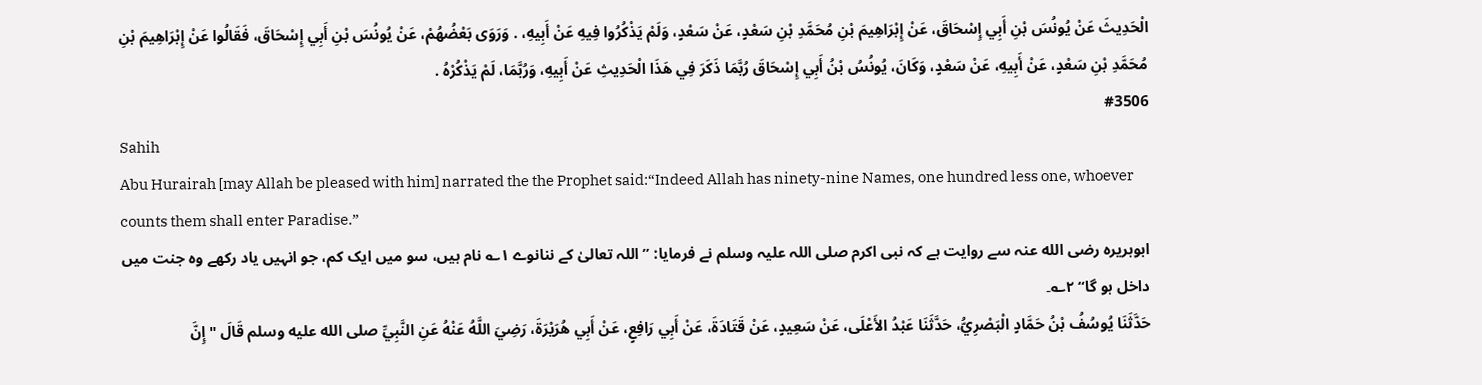الْحَدِيثَ عَنْ يُونُسَ بْنِ أَبِي إِسْحَاقَ، عَنْ إِبْرَاهِيمَ بْنِ مُحَمَّدِ بْنِ سَعْدٍ، عَنْ سَعْدٍ، وَلَمْ يَذْكُرُوا فِيهِ عَنْ أَبِيهِ، . وَرَوَى بَعْضُهُمْ، عَنْ يُونُسَ بْنِ أَبِي إِسْحَاقَ، فَقَالُوا عَنْ إِبْرَاهِيمَ بْنِ مُحَمَّدِ بْنِ سَعْدٍ، عَنْ أَبِيهِ، عَنْ سَعْدٍ، وَكَانَ، يُونُسُ بْنُ أَبِي إِسْحَاقَ رُبَّمَا ذَكَرَ فِي هَذَا الْحَدِيثِ عَنْ أَبِيهِ، وَرُبَّمَا، لَمْ يَذْكُرْهُ .
#3506
Sahih
Abu Hurairah [may Allah be pleased with him] narrated the the Prophet said:“Indeed Allah has ninety-nine Names, one hundred less one, whoever counts them shall enter Paradise.”
ابوہریرہ رضی الله عنہ سے روایت ہے کہ نبی اکرم صلی اللہ علیہ وسلم نے فرمایا: ”اللہ تعالیٰ کے ننانوے ۱؎ نام ہیں، سو میں ایک کم، جو انہیں یاد رکھے وہ جنت میں داخل ہو گا“ ۲؎۔
حَدَّثَنَا يُوسُفُ بْنُ حَمَّادٍ الْبَصْرِيُّ، حَدَّثَنَا عَبْدُ الأَعْلَى، عَنْ سَعِيدٍ، عَنْ قَتَادَةَ، عَنْ أَبِي رَافِعٍ، عَنْ أَبِي هُرَيْرَةَ، رَضِيَ اللَّهُ عَنْهُ عَنِ النَّبِيِّ صلى الله عليه وسلم قَالَ " إِنَّ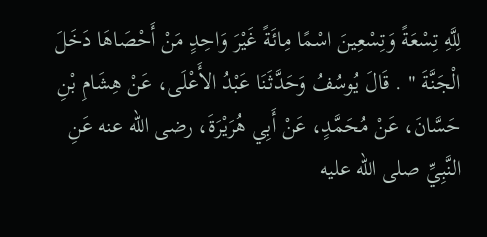لِلَّهِ تِسْعَةً وَتِسْعِينَ اسْمًا مِائَةً غَيْرَ وَاحِدٍ مَنْ أَحْصَاهَا دَخَلَ الْجَنَّةَ " . قَالَ يُوسُفُ وَحَدَّثَنَا عَبْدُ الأَعْلَى، عَنْ هِشَامِ بْنِ حَسَّانَ، عَنْ مُحَمَّدٍ، عَنْ أَبِي هُرَيْرَةَ، رضى الله عنه عَنِ النَّبِيِّ صلى الله عليه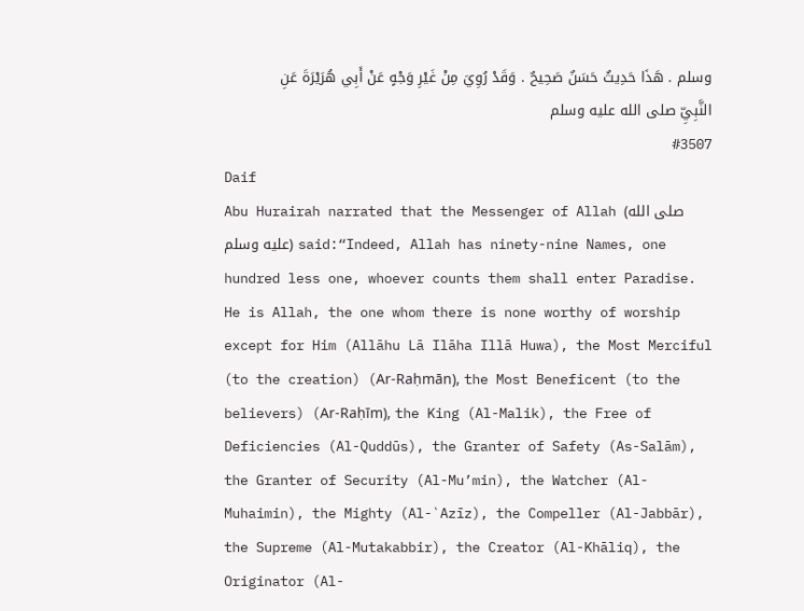وسلم . هَذَا حَدِيثٌ حَسَنٌ صَحِيحٌ . وَقَدْ رُوِيَ مِنْ غَيْرِ وَجْهٍ عَنْ أَبِي هُرَيْرَةَ عَنِ النَّبِيِّ صلى الله عليه وسلم
#3507
Daif
Abu Hurairah narrated that the Messenger of Allah (صلى الله عليه وسلم) said:“Indeed, Allah has ninety-nine Names, one hundred less one, whoever counts them shall enter Paradise. He is Allah, the one whom there is none worthy of worship except for Him (Allāhu Lā Ilāha Illā Huwa), the Most Merciful (to the creation) (Ar-Raḥmān), the Most Beneficent (to the believers) (Ar-Raḥīm), the King (Al-Malik), the Free of Deficiencies (Al-Quddūs), the Granter of Safety (As-Salām), the Granter of Security (Al-Mu’min), the Watcher (Al-Muhaimin), the Mighty (Al-`Azīz), the Compeller (Al-Jabbār), the Supreme (Al-Mutakabbir), the Creator (Al-Khāliq), the Originator (Al-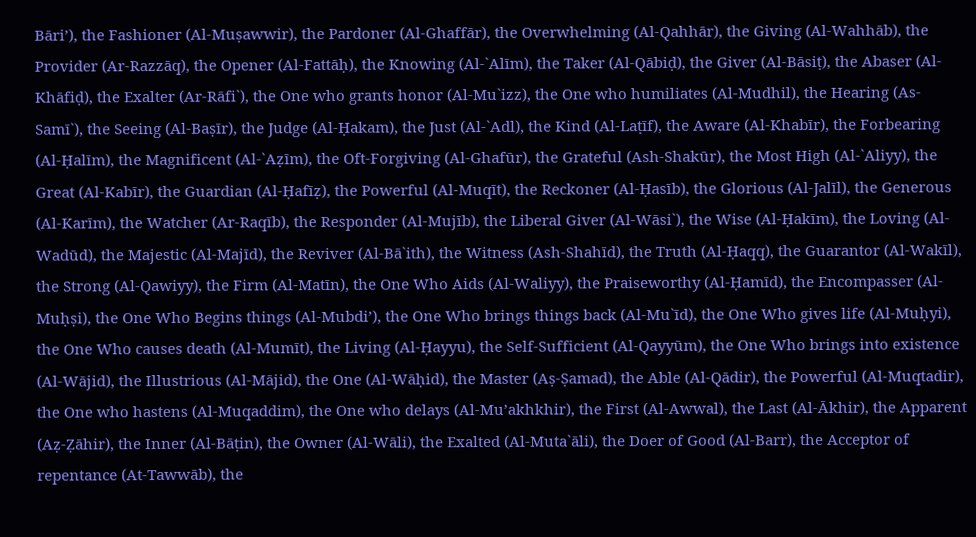Bāri’), the Fashioner (Al-Muṣawwir), the Pardoner (Al-Ghaffār), the Overwhelming (Al-Qahhār), the Giving (Al-Wahhāb), the Provider (Ar-Razzāq), the Opener (Al-Fattāḥ), the Knowing (Al-`Alīm), the Taker (Al-Qābiḍ), the Giver (Al-Bāsiṭ), the Abaser (Al-Khāfiḍ), the Exalter (Ar-Rāfi`), the One who grants honor (Al-Mu`izz), the One who humiliates (Al-Mudhil), the Hearing (As-Samī`), the Seeing (Al-Baṣīr), the Judge (Al-Ḥakam), the Just (Al-`Adl), the Kind (Al-Laṭīf), the Aware (Al-Khabīr), the Forbearing (Al-Ḥalīm), the Magnificent (Al-`Aẓīm), the Oft-Forgiving (Al-Ghafūr), the Grateful (Ash-Shakūr), the Most High (Al-`Aliyy), the Great (Al-Kabīr), the Guardian (Al-Ḥafīẓ), the Powerful (Al-Muqīt), the Reckoner (Al-Ḥasīb), the Glorious (Al-Jalīl), the Generous (Al-Karīm), the Watcher (Ar-Raqīb), the Responder (Al-Mujīb), the Liberal Giver (Al-Wāsi`), the Wise (Al-Ḥakīm), the Loving (Al-Wadūd), the Majestic (Al-Majīd), the Reviver (Al-Bā`ith), the Witness (Ash-Shahīd), the Truth (Al-Ḥaqq), the Guarantor (Al-Wakīl), the Strong (Al-Qawiyy), the Firm (Al-Matīn), the One Who Aids (Al-Waliyy), the Praiseworthy (Al-Ḥamīd), the Encompasser (Al-Muḥṣi), the One Who Begins things (Al-Mubdi’), the One Who brings things back (Al-Mu`īd), the One Who gives life (Al-Muḥyi), the One Who causes death (Al-Mumīt), the Living (Al-Ḥayyu), the Self-Sufficient (Al-Qayyūm), the One Who brings into existence (Al-Wājid), the Illustrious (Al-Mājid), the One (Al-Wāḥid), the Master (Aṣ-Ṣamad), the Able (Al-Qādir), the Powerful (Al-Muqtadir), the One who hastens (Al-Muqaddim), the One who delays (Al-Mu’akhkhir), the First (Al-Awwal), the Last (Al-Ākhir), the Apparent (Aẓ-Ẓāhir), the Inner (Al-Bāṭin), the Owner (Al-Wāli), the Exalted (Al-Muta`āli), the Doer of Good (Al-Barr), the Acceptor of repentance (At-Tawwāb), the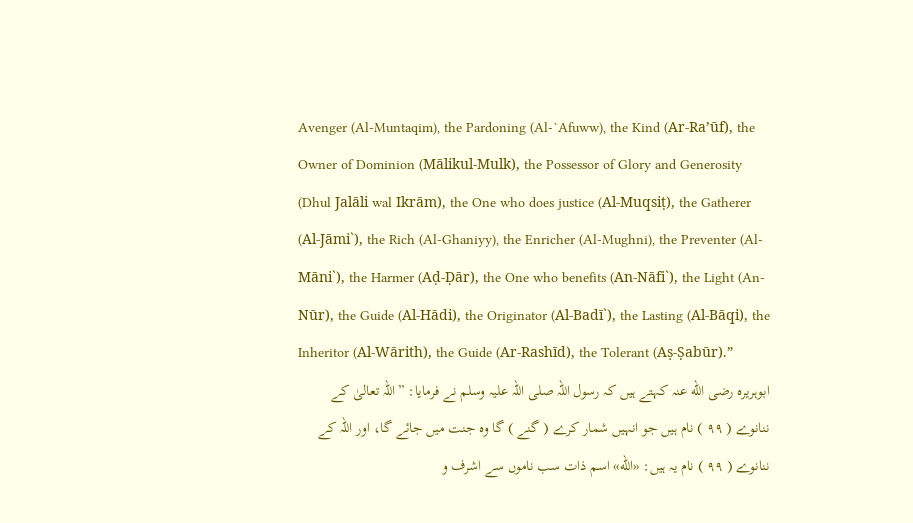Avenger (Al-Muntaqim), the Pardoning (Al-`Afuww), the Kind (Ar-Ra’ūf), the Owner of Dominion (Mālikul-Mulk), the Possessor of Glory and Generosity (Dhul Jalāli wal Ikrām), the One who does justice (Al-Muqsiṭ), the Gatherer (Al-Jāmi`), the Rich (Al-Ghaniyy), the Enricher (Al-Mughni), the Preventer (Al-Māni`), the Harmer (Aḍ-Ḍār), the One who benefits (An-Nāfi`), the Light (An-Nūr), the Guide (Al-Hādi), the Originator (Al-Badī`), the Lasting (Al-Bāqi), the Inheritor (Al-Wārith), the Guide (Ar-Rashīd), the Tolerant (Aṣ-Ṣabūr).”
ابوہریرہ رضی الله عنہ کہتے ہیں کہ رسول اللہ صلی اللہ علیہ وسلم نے فرمایا: ”اللہ تعالیٰ کے ننانوے ( ۹۹ ) نام ہیں جو انہیں شمار کرے ( گنے ) گا وہ جنت میں جائے گا، اور اللہ کے ننانوے ( ۹۹ ) نام یہ ہیں: «الله» اسم ذات سب ناموں سے اشرف و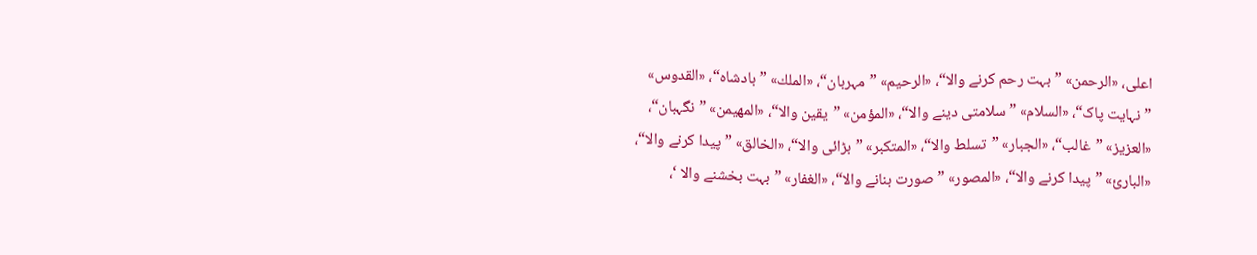اعلی، «الرحمن» ”بہت رحم کرنے والا“، «الرحيم» ”مہربان“، «الملك» ”بادشاہ“، «القدوس» ”نہایت پاک“، «السلام» ”سلامتی دینے والا“، «المؤمن» ”یقین والا“، «المهيمن» ”نگہبان“، «العزيز» ”غالب“، «الجبار» ”تسلط والا“، «المتكبر» ”بڑائی والا“، «الخالق» ”پیدا کرنے والا“، «البارئ» ”پیدا کرنے والا“، «المصور» ”صورت بنانے والا“، «الغفار» ”بہت بخشنے والا ‘،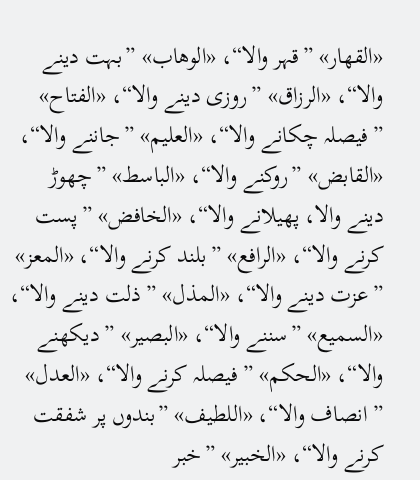«القهار» ”قہر والا“، «الوهاب» ”بہت دینے والا“، «الرزاق» ”روزی دینے والا“، «الفتاح» ”فیصلہ چکانے والا“، «العليم» ”جاننے والا“، «القابض» ”روکنے والا“، «الباسط» ”چھوڑ دینے والا، پھیلانے والا“، «الخافض» ”پست کرنے والا“، «الرافع» ”بلند کرنے والا“، «المعز» ”عزت دینے والا“، «المذل» ”ذلت دینے والا“، «السميع» ”سننے والا“، «البصير» ”دیکھنے والا“، «الحكم» ”فیصلہ کرنے والا“، «العدل» ”انصاف والا“، «اللطيف» ”بندوں پر شفقت کرنے والا“، «الخبير» ”خبر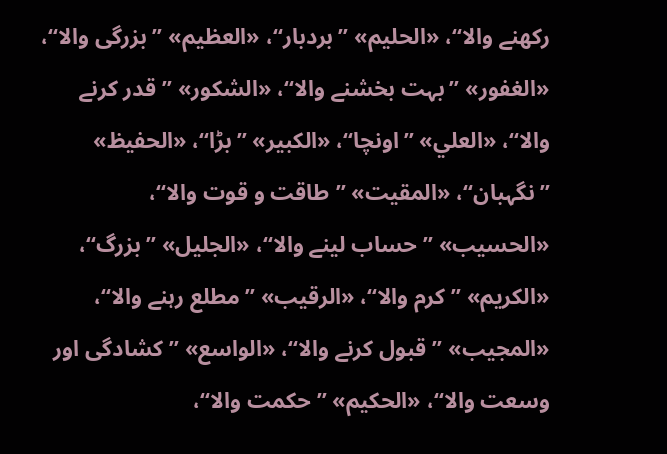رکھنے والا“، «الحليم» ”بردبار“، «العظيم» ”بزرگی والا“، «الغفور» ”بہت بخشنے والا“، «الشكور» ”قدر کرنے والا“، «العلي» ”اونچا“، «الكبير» ”بڑا“، «الحفيظ» ”نگہبان“، «المقيت» ”طاقت و قوت والا“، «الحسيب» ”حساب لینے والا“، «الجليل» ”بزرگ“، «الكريم» ”کرم والا“، «الرقيب» ”مطلع رہنے والا“، «المجيب» ”قبول کرنے والا“، «الواسع» ”کشادگی اور وسعت والا“، «الحكيم» ”حکمت والا“،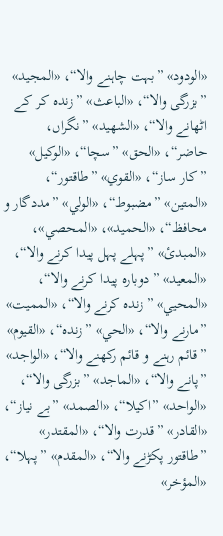«الودود» ”بہت چاہنے والا“، «المجيد» ”بزرگی والا“، «الباعث» ”زندہ کر کے اٹھانے والا“، «الشهيد» ”نگراں، حاضر“، «الحق» ”سچا“، «الوكيل» ”کار ساز“، «القوي» ”طاقتور“، «المتين» ”مضبوط“، «الولي» ”مددگار و محافظ“، «الحميد»، «المحصي»، «المبدئ» ”پہلے پہل پیدا کرنے والا“، «المعيد» ”دوبارہ پیدا کرنے والا“، «المحيي» ”زندہ کرنے والا“، «المميت» ”مارنے والا“، «الحي» ”زندہ“، «القيوم» ”قائم رہنے و قائم رکھنے والا“، «الواجد» ”پانے والا“، «الماجد» ”بزرگی والا“، «الواحد» ”اکیلا“، «الصمد» ”بے نیاز“، «القادر» ”قدرت والا“، «المقتدر» ”طاقتور پکڑنے والا“، «المقدم» ”پہلا“، «المؤخر»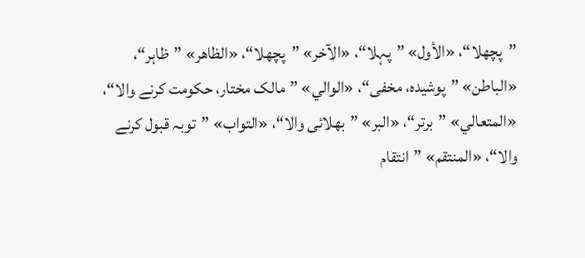”پچھلا“، «الأول» ”پہلا“، «الآخر» ”پچھلا“، «الظاهر» ”ظاہر“، «الباطن» ”پوشیدہ، مخفی“، «الوالي» ”مالک مختار، حکومت کرنے والا“، «المتعالي» ”برتر“، «البر» ”بھلائی والا“، «التواب» ”توبہ قبول کرنے والا“، «المنتقم» ”انتقام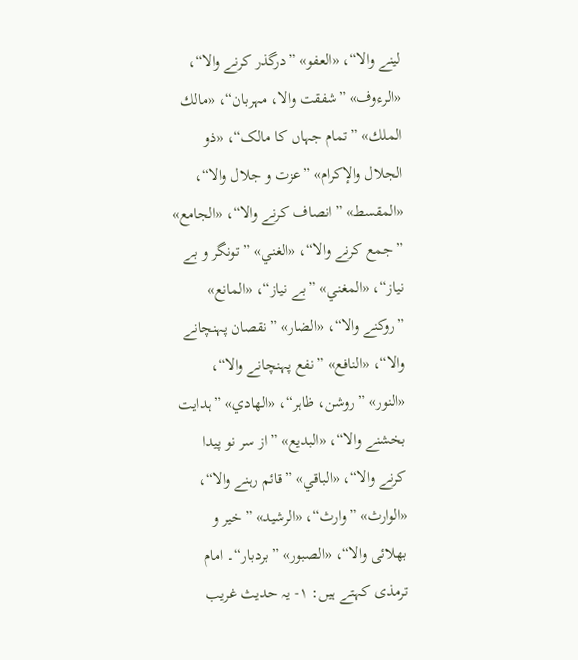لینے والا“، «العفو» ”درگذر کرنے والا“، «الرءوف» ”شفقت والا، مہربان“، «مالك الملك» ”تمام جہاں کا مالک“، «ذو الجلال والإكرام» ”عزت و جلال والا“، «المقسط» ”انصاف کرنے والا“، «الجامع» ”جمع کرنے والا“، «الغني» ”تونگر و بے نیاز“، «المغني» ”بے نیاز“، «المانع» ”روکنے والا“، «الضار» ”نقصان پہنچانے والا“، «النافع» ”نفع پہنچانے والا“، «النور» ”روشن، ظاہر“، «الهادي» ”ہدایت بخشنے والا“، «البديع» ”از سر نو پیدا کرنے والا“، «الباقي» ”قائم رہنے والا“، «الوارث» ”وارث“، «الرشيد» ”خیر و بھلائی والا“، «الصبور» ”بردبار“۔ امام ترمذی کہتے ہیں: ۱- یہ حدیث غریب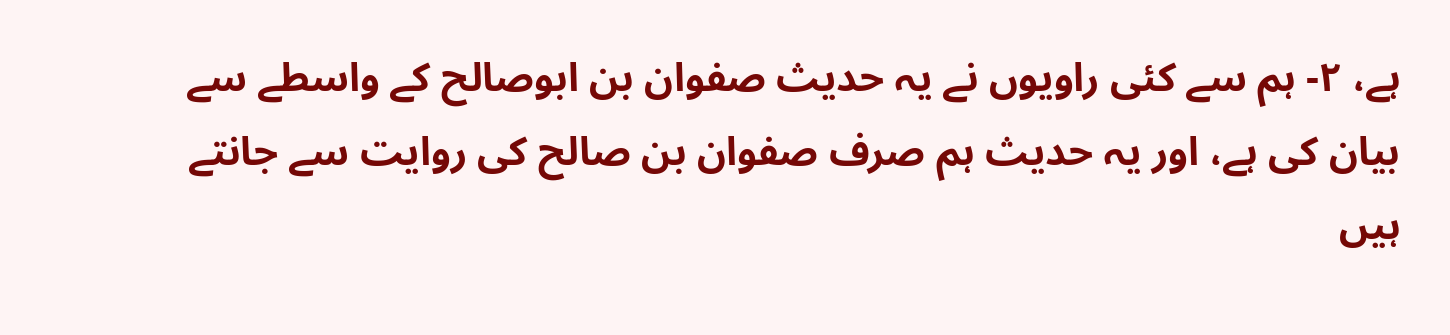ہے، ۲- ہم سے کئی راویوں نے یہ حدیث صفوان بن ابوصالح کے واسطے سے بیان کی ہے، اور یہ حدیث ہم صرف صفوان بن صالح کی روایت سے جانتے ہیں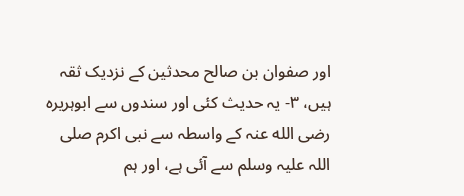اور صفوان بن صالح محدثین کے نزدیک ثقہ ہیں، ۳- یہ حدیث کئی اور سندوں سے ابوہریرہ رضی الله عنہ کے واسطہ سے نبی اکرم صلی اللہ علیہ وسلم سے آئی ہے، اور ہم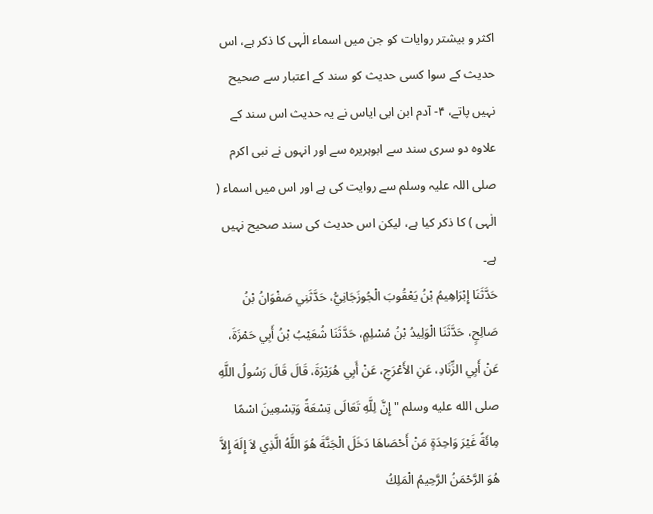اکثر و بیشتر روایات کو جن میں اسماء الٰہی کا ذکر ہے، اس حدیث کے سوا کسی حدیث کو سند کے اعتبار سے صحیح نہیں پاتے، ۴- آدم ابن ابی ایاس نے یہ حدیث اس سند کے علاوہ دو سری سند سے ابوہریرہ سے اور انہوں نے نبی اکرم صلی اللہ علیہ وسلم سے روایت کی ہے اور اس میں اسماء ( الٰہی ) کا ذکر کیا ہے، لیکن اس حدیث کی سند صحیح نہیں ہے۔
حَدَّثَنَا إِبْرَاهِيمُ بْنُ يَعْقُوبَ الْجُوزَجَانِيُّ، حَدَّثَنِي صَفْوَانُ بْنُ صَالِحٍ، حَدَّثَنَا الْوَلِيدُ بْنُ مُسْلِمٍ، حَدَّثَنَا شُعَيْبُ بْنُ أَبِي حَمْزَةَ، عَنْ أَبِي الزِّنَادِ، عَنِ الأَعْرَجِ، عَنْ أَبِي هُرَيْرَةَ، قَالَ قَالَ رَسُولُ اللَّهِ صلى الله عليه وسلم " إِنَّ لِلَّهِ تَعَالَى تِسْعَةً وَتِسْعِينَ اسْمًا مِائَةً غَيْرَ وَاحِدَةٍ مَنْ أَحْصَاهَا دَخَلَ الْجَنَّةَ هُوَ اللَّهُ الَّذِي لاَ إِلَهَ إِلاَّ هُوَ الرَّحْمَنُ الرَّحِيمُ الْمَلِكُ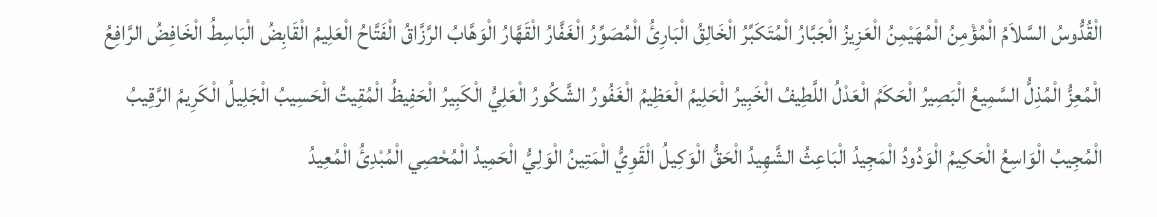الْقُدُّوسُ السَّلاَمُ الْمُؤْمِنُ الْمُهَيْمِنُ الْعَزِيزُ الْجَبَّارُ الْمُتَكَبِّرُ الْخَالِقُ الْبَارِئُ الْمُصَوِّرُ الْغَفَّارُ الْقَهَّارُ الْوَهَّابُ الرَّزَّاقُ الْفَتَّاحُ الْعَلِيمُ الْقَابِضُ الْبَاسِطُ الْخَافِضُ الرَّافِعُ الْمُعِزُّ الْمُذِلُّ السَّمِيعُ الْبَصِيرُ الْحَكَمُ الْعَدْلُ اللَّطِيفُ الْخَبِيرُ الْحَلِيمُ الْعَظِيمُ الْغَفُورُ الشَّكُورُ الْعَلِيُّ الْكَبِيرُ الْحَفِيظُ الْمُقِيتُ الْحَسِيبُ الْجَلِيلُ الْكَرِيمُ الرَّقِيبُ الْمُجِيبُ الْوَاسِعُ الْحَكِيمُ الْوَدُودُ الْمَجِيدُ الْبَاعِثُ الشَّهِيدُ الْحَقُّ الْوَكِيلُ الْقَوِيُّ الْمَتِينُ الْوَلِيُّ الْحَمِيدُ الْمُحْصِي الْمُبْدِئُ الْمُعِيدُ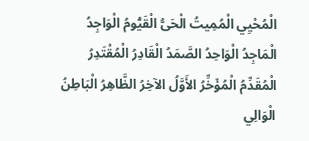الْمُحْيِي الْمُمِيتُ الْحَىُّ الْقَيُّومُ الْوَاجِدُ الْمَاجِدُ الْوَاحِدُ الصَّمَدُ الْقَادِرُ الْمُقْتَدِرُ الْمُقَدِّمُ الْمُؤَخِّرُ الأَوَّلُ الآخِرُ الظَّاهِرُ الْبَاطِنُ الْوَالِي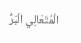الْمُتَعَالِي الْبَرُّ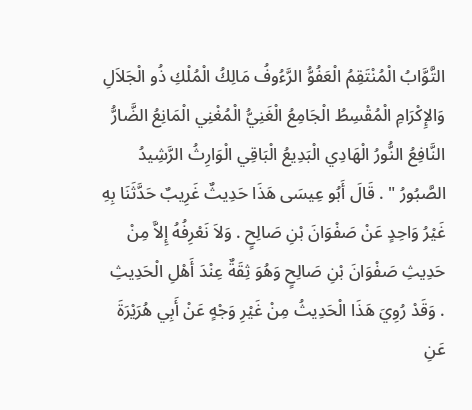التَّوَّابُ الْمُنْتَقِمُ الْعَفُوُّ الرَّءُوفُ مَالِكُ الْمُلْكِ ذُو الْجَلاَلِ وَالإِكْرَامِ الْمُقْسِطُ الْجَامِعُ الْغَنِيُّ الْمُغْنِي الْمَانِعُ الضَّارُّ النَّافِعُ النُّورُ الْهَادِي الْبَدِيعُ الْبَاقِي الْوَارِثُ الرَّشِيدُ الصَّبُورُ " . قَالَ أَبُو عِيسَى هَذَا حَدِيثٌ غَرِيبٌ حَدَّثَنَا بِهِ غَيْرُ وَاحِدٍ عَنْ صَفْوَانَ بْنِ صَالِحٍ . وَلاَ نَعْرِفُهُ إِلاَّ مِنْ حَدِيثِ صَفْوَانَ بْنِ صَالِحٍ وَهُوَ ثِقَةٌ عِنْدَ أَهْلِ الْحَدِيثِ . وَقَدْ رُوِيَ هَذَا الْحَدِيثُ مِنْ غَيْرِ وَجْهٍ عَنْ أَبِي هُرَيْرَةَ عَنِ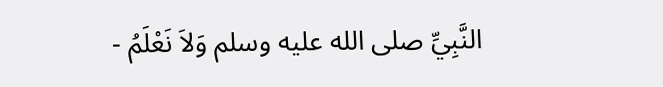النَّبِيِّ صلى الله عليه وسلم وَلاَ نَعْلَمُ -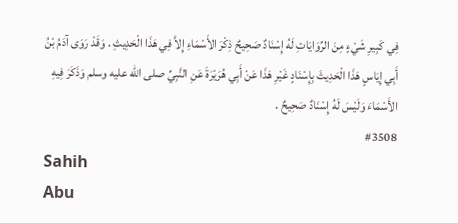فِي كَبِيرِ شَيْءٍ مِنَ الرِّوَايَاتِ لَهُ إِسْنَادٌ صَحِيحٌ ذِكْرَ الأَسْمَاءِ إِلاَّ فِي هَذَا الْحَدِيثِ . وَقَدْ رَوَى آدَمُ بْنُ أَبِي إِيَاسٍ هَذَا الْحَدِيثَ بِإِسْنَادٍ غَيْرِ هَذَا عَنْ أَبِي هُرَيْرَةَ عَنِ النَّبِيِّ صلى الله عليه وسلم وَذَكَرَ فِيهِ الأَسْمَاءَ وَلَيْسَ لَهُ إِسْنَادٌ صَحِيحٌ .
#3508
Sahih
Abu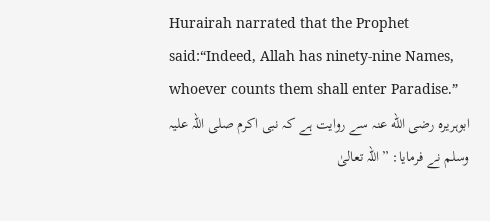Hurairah narrated that the Prophet said:“Indeed, Allah has ninety-nine Names, whoever counts them shall enter Paradise.”
ابوہریرہ رضی الله عنہ سے روایت ہے کہ نبی اکرم صلی اللہ علیہ وسلم نے فرمایا: ”اللہ تعالیٰ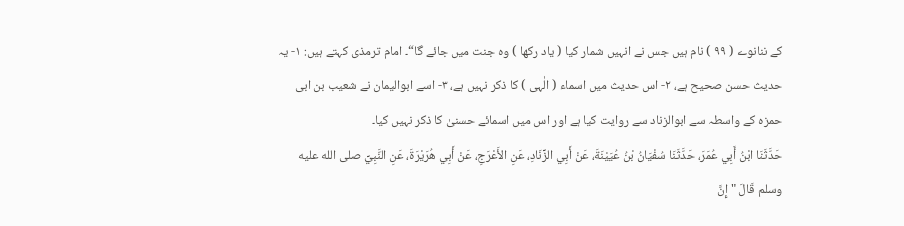کے ننانوے ( ۹۹ ) نام ہیں جس نے انہیں شمار کیا ( یاد رکھا ) وہ جنت میں جائے گا“۔ امام ترمذی کہتے ہیں: ۱- یہ حدیث حسن صحیح ہے، ۲- اس حدیث میں اسماء ( الٰہی ) کا ذکر نہیں ہے، ۳- اسے ابوالیمان نے شعیب بن ابی حمزہ کے واسطہ سے ابوالزناد سے روایت کیا ہے اور اس میں اسمائے حسنیٰ کا ذکر نہیں کیا۔
حَدَّثَنَا ابْنُ أَبِي عُمَرَ، حَدَّثَنَا سُفْيَانُ بْنُ عُيَيْنَةَ، عَنْ أَبِي الزِّنَادِ، عَنِ الأَعْرَجِ، عَنْ أَبِي هُرَيْرَةَ، عَنِ النَّبِيِّ صلى الله عليه وسلم قَالَ " إِنَّ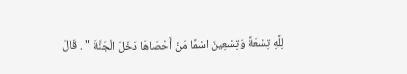لِلَّهِ تِسْعَةً وَتِسْعِينَ اسْمًا مَنْ أَحْصَاهَا دَخَلَ الْجَنَّةَ " . قَالَ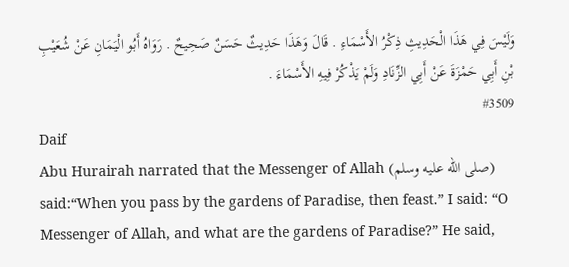وَلَيْسَ فِي هَذَا الْحَدِيثِ ذِكْرُ الأَسْمَاءِ . قَالَ وَهَذَا حَدِيثٌ حَسَنٌ صَحِيحٌ . رَوَاهُ أَبُو الْيَمَانِ عَنْ شُعَيْبِ بْنِ أَبِي حَمْزَةَ عَنْ أَبِي الزِّنَادِ وَلَمْ يَذْكُرْ فِيهِ الأَسْمَاءَ .
#3509
Daif
Abu Hurairah narrated that the Messenger of Allah (صلى الله عليه وسلم) said:“When you pass by the gardens of Paradise, then feast.” I said: “O Messenger of Allah, and what are the gardens of Paradise?” He said,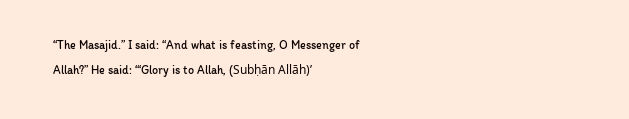“The Masajid.” I said: “And what is feasting, O Messenger of Allah?” He said: “‘Glory is to Allah, (Subḥān Allāh)’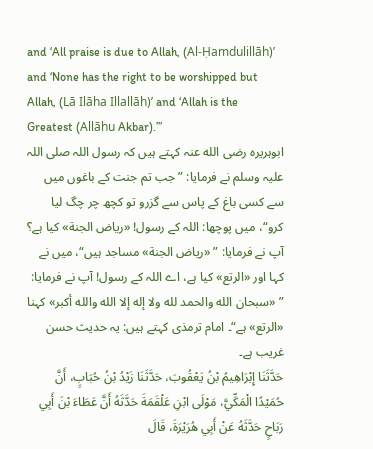and ‘All praise is due to Allah, (Al-Ḥamdulillāh)’ and ‘None has the right to be worshipped but Allah, (Lā Ilāha Illallāh)’ and ‘Allah is the Greatest (Allāhu Akbar).’”
ابوہریرہ رضی الله عنہ کہتے ہیں کہ رسول اللہ صلی اللہ علیہ وسلم نے فرمایا: ”جب تم جنت کے باغوں میں سے کسی باغ کے پاس سے گزرو تو کچھ چر چگ لیا کرو“، میں پوچھا: اللہ کے رسول! «رياض الجنة» کیا ہے؟ آپ نے فرمایا: ” «رياض الجنة» مساجد ہیں“، میں نے کہا اور «الرتع» کیا ہے، اے اللہ کے رسول! آپ نے فرمایا: ” «سبحان الله والحمد لله ولا إله إلا الله والله أكبر» کہنا «الرتع» ہے“۔ امام ترمذی کہتے ہیں: یہ حدیث حسن غریب ہے۔
حَدَّثَنَا إِبْرَاهِيمُ بْنُ يَعْقُوبَ، حَدَّثَنَا زَيْدُ بْنُ حُبَابٍ، أَنَّ حُمَيْدًا الْمَكِّيَّ، مَوْلَى ابْنِ عَلْقَمَةَ حَدَّثَهُ أَنَّ عَطَاءَ بْنَ أَبِي رَبَاحٍ حَدَّثَهُ عَنْ أَبِي هُرَيْرَةَ، قَالَ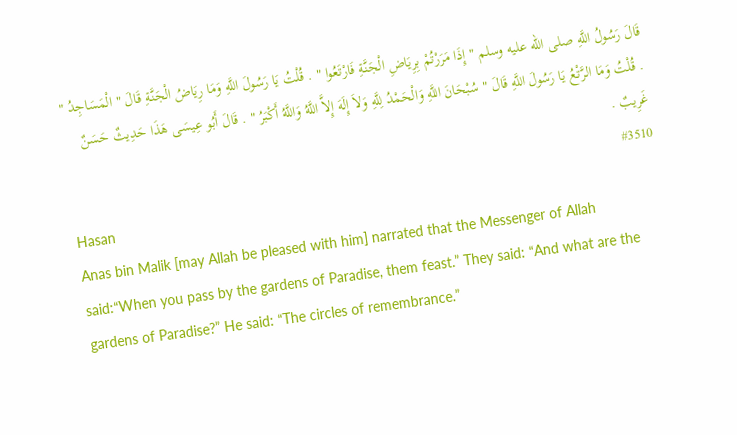قَالَ رَسُولُ اللَّهِ صلى الله عليه وسلم " إِذَا مَرَرْتُمْ بِرِيَاضِ الْجَنَّةِ فَارْتَعُوا " . قُلْتُ يَا رَسُولَ اللَّهِ وَمَا رِيَاضُ الْجَنَّةِ قَالَ " الْمَسَاجِدُ " . قُلْتُ وَمَا الرَّتْعُ يَا رَسُولَ اللَّهِ قَالَ " سُبْحَانَ اللَّهِ وَالْحَمْدُ لِلَّهِ وَلاَ إِلَهَ إِلاَّ اللَّهُ وَاللَّهُ أَكْبَرُ " . قَالَ أَبُو عِيسَى هَذَا حَدِيثٌ حَسَنٌ غَرِيبٌ .
#3510
Hasan
Anas bin Malik [may Allah be pleased with him] narrated that the Messenger of Allah said:“When you pass by the gardens of Paradise, them feast.” They said: “And what are the gardens of Paradise?” He said: “The circles of remembrance.”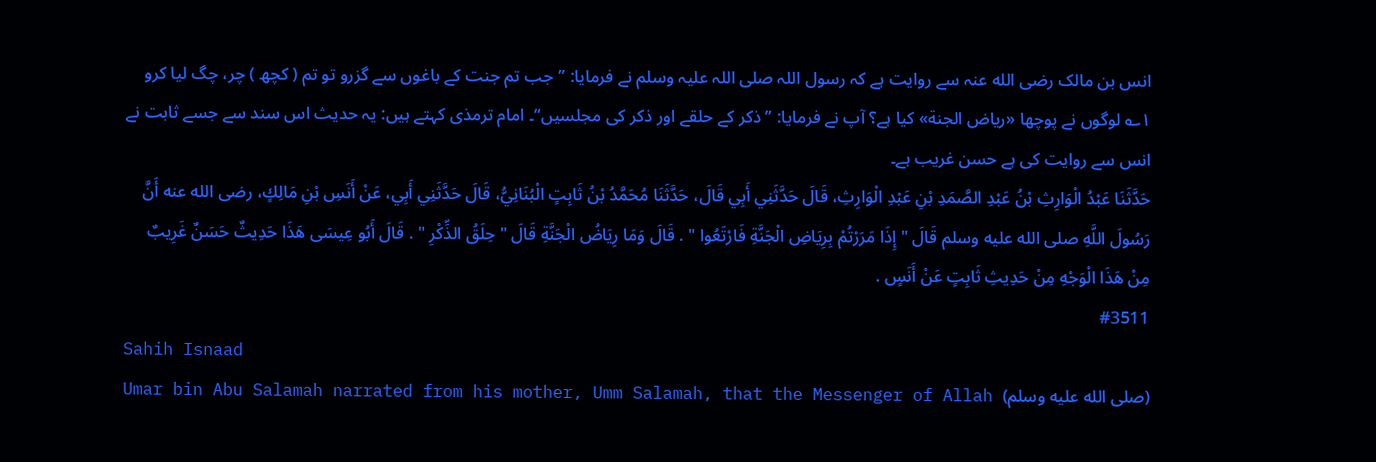انس بن مالک رضی الله عنہ سے روایت ہے کہ رسول اللہ صلی اللہ علیہ وسلم نے فرمایا: ”جب تم جنت کے باغوں سے گزرو تو تم ( کچھ ) چر، چگ لیا کرو ۱؎ لوگوں نے پوچھا «رياض الجنة» کیا ہے؟ آپ نے فرمایا: ”ذکر کے حلقے اور ذکر کی مجلسیں“۔ امام ترمذی کہتے ہیں: یہ حدیث اس سند سے جسے ثابت نے انس سے روایت کی ہے حسن غریب ہے۔
حَدَّثَنَا عَبْدُ الْوَارِثِ بْنُ عَبْدِ الصَّمَدِ بْنِ عَبْدِ الْوَارِثِ، قَالَ حَدَّثَنِي أَبِي قَالَ، حَدَّثَنَا مُحَمَّدُ بْنُ ثَابِتٍ الْبُنَانِيُّ، قَالَ حَدَّثَنِي أَبِي، عَنْ أَنَسِ بْنِ مَالِكٍ، رضى الله عنه أَنَّ رَسُولَ اللَّهِ صلى الله عليه وسلم قَالَ " إِذَا مَرَرْتُمْ بِرِيَاضِ الْجَنَّةِ فَارْتَعُوا " . قَالَ وَمَا رِيَاضُ الْجَنَّةِ قَالَ " حِلَقُ الذِّكْرِ " . قَالَ أَبُو عِيسَى هَذَا حَدِيثٌ حَسَنٌ غَرِيبٌ مِنْ هَذَا الْوَجْهِ مِنْ حَدِيثِ ثَابِتٍ عَنْ أَنَسٍ .
#3511
Sahih Isnaad
Umar bin Abu Salamah narrated from his mother, Umm Salamah, that the Messenger of Allah (صلى الله عليه وسلم)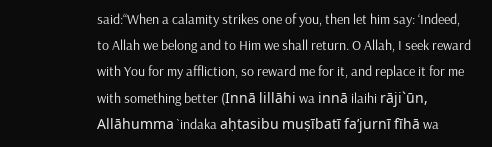said:“When a calamity strikes one of you, then let him say: ‘Indeed, to Allah we belong and to Him we shall return. O Allah, I seek reward with You for my affliction, so reward me for it, and replace it for me with something better (Innā lillāhi wa innā ilaihi rāji`ūn, Allāhumma `indaka aḥtasibu muṣībatī fa’jurnī fīhā wa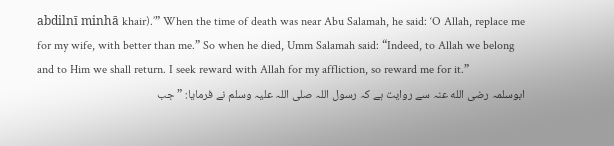abdilnī minhā khair).’” When the time of death was near Abu Salamah, he said: ‘O Allah, replace me for my wife, with better than me.” So when he died, Umm Salamah said: “Indeed, to Allah we belong and to Him we shall return. I seek reward with Allah for my affliction, so reward me for it.”
ابوسلمہ رضی الله عنہ سے روایت ہے کہ رسول اللہ صلی اللہ علیہ وسلم نے فرمایا: ”جب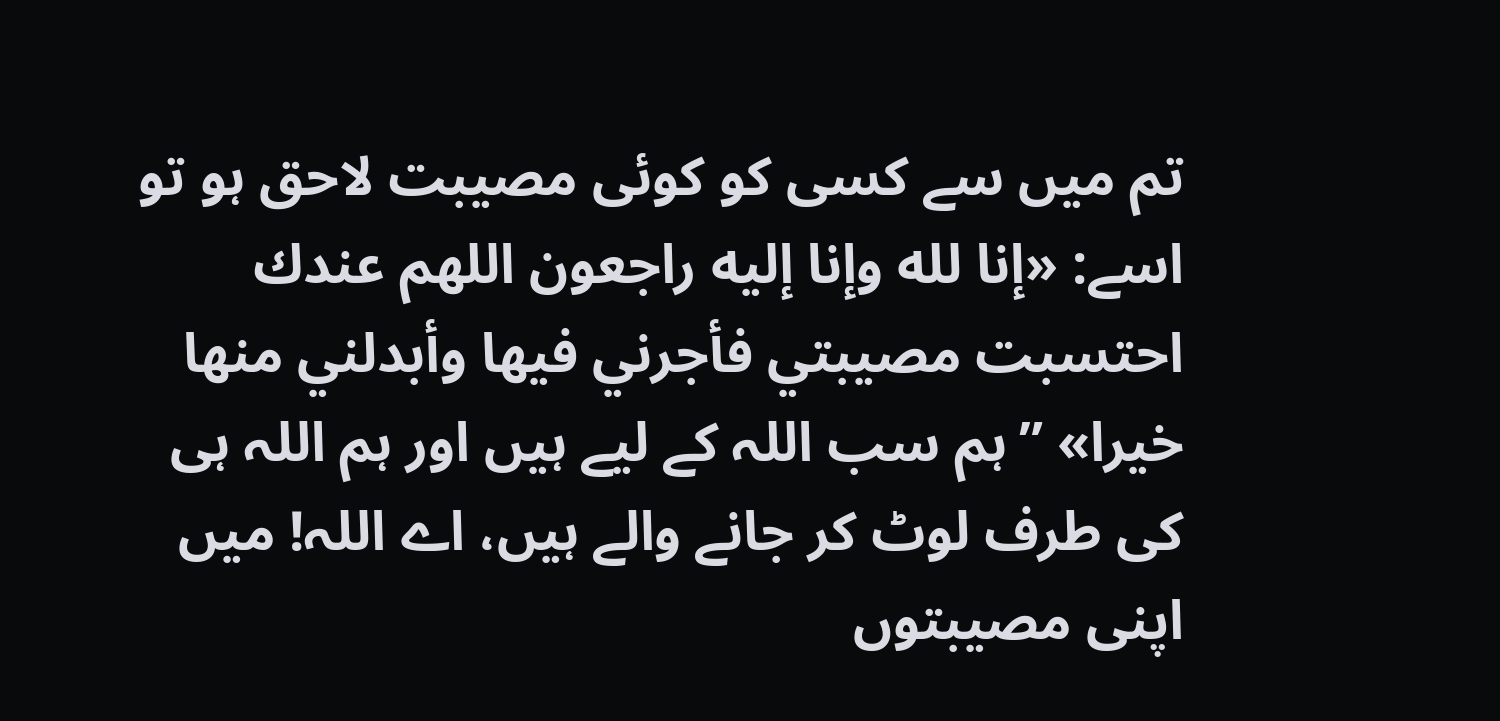تم میں سے کسی کو کوئی مصیبت لاحق ہو تو اسے: «إنا لله وإنا إليه راجعون اللهم عندك احتسبت مصيبتي فأجرني فيها وأبدلني منها خيرا» ”ہم سب اللہ کے لیے ہیں اور ہم اللہ ہی کی طرف لوٹ کر جانے والے ہیں، اے اللہ! میں اپنی مصیبتوں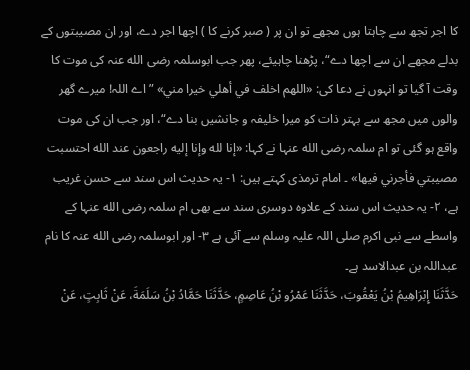کا اجر تجھ سے چاہتا ہوں مجھے تو ان پر ( صبر کرنے کا ) اچھا اجر دے، اور ان مصیبتوں کے بدلے مجھے ان سے اچھا دے“، پڑھنا چاہیئے، پھر جب ابوسلمہ رضی الله عنہ کی موت کا وقت آ گیا تو انہوں نے دعا کی: «اللهم اخلف في أهلي خيرا مني» ”اے اللہ! میرے گھر والوں میں مجھ سے بہتر ذات کو میرا خلیفہ و جانشیں بنا دے“، اور جب ان کی موت واقع ہو گئی تو ام سلمہ رضی الله عنہا نے کہا: «إنا لله وإنا إليه راجعون عند الله احتسبت مصيبتي فأجرني فيها» ۔ امام ترمذی کہتے ہیں: ۱- یہ حدیث اس سند سے حسن غریب ہے، ۲- یہ حدیث اس سند کے علاوہ دوسری سند سے بھی ام سلمہ رضی الله عنہا کے واسطے سے نبی اکرم صلی اللہ علیہ وسلم سے آئی ہے ۳- اور ابوسلمہ رضی الله عنہ کا نام عبداللہ بن عبدالاسد ہے۔
حَدَّثَنَا إِبْرَاهِيمُ بْنُ يَعْقُوبَ، حَدَّثَنَا عَمْرُو بْنُ عَاصِمٍ، حَدَّثَنَا حَمَّادُ بْنُ سَلَمَةَ، عَنْ ثَابِتٍ، عَنْ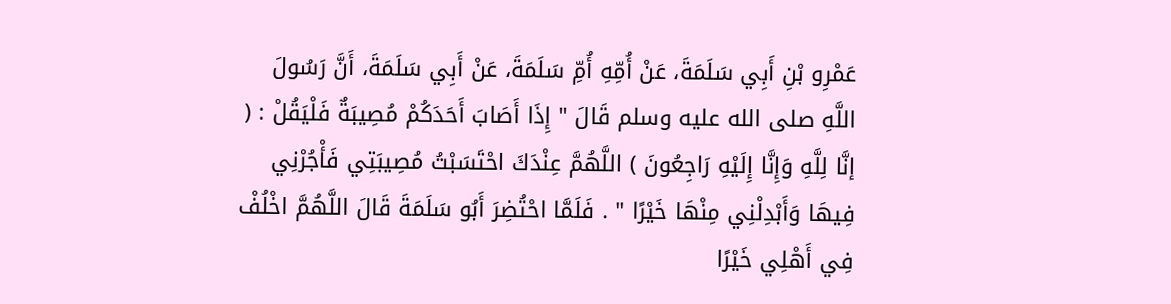عَمْرِو بْنِ أَبِي سَلَمَةَ، عَنْ أُمِّهِ أُمِّ سَلَمَةَ، عَنْ أَبِي سَلَمَةَ، أَنَّ رَسُولَ اللَّهِ صلى الله عليه وسلم قَالَ " إِذَا أَصَابَ أَحَدَكُمْ مُصِيبَةٌ فَلْيَقُلْ : ( إنَّا لِلَّهِ وَإِنَّا إِلَيْهِ رَاجِعُونَ ) اللَّهُمَّ عِنْدَكَ احْتَسَبْتُ مُصِيبَتِي فَأْجُرْنِي فِيهَا وَأَبْدِلْنِي مِنْهَا خَيْرًا " . فَلَمَّا احْتُضِرَ أَبُو سَلَمَةَ قَالَ اللَّهُمَّ اخْلُفْ فِي أَهْلِي خَيْرًا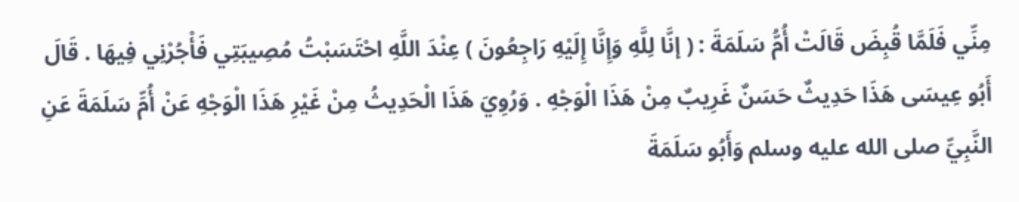مِنِّي فَلَمَّا قُبِضَ قَالَتْ أُمُّ سَلَمَةَ : ( إنَّا لِلَّهِ وَإِنَّا إِلَيْهِ رَاجِعُونَ ) عِنْدَ اللَّهِ احْتَسَبْتُ مُصِيبَتِي فَأْجُرْنِي فِيهَا . قَالَ أَبُو عِيسَى هَذَا حَدِيثٌ حَسَنٌ غَرِيبٌ مِنْ هَذَا الْوَجْهِ . وَرُوِيَ هَذَا الْحَدِيثُ مِنْ غَيْرِ هَذَا الْوَجْهِ عَنْ أُمِّ سَلَمَةَ عَنِ النَّبِيِّ صلى الله عليه وسلم وَأَبُو سَلَمَةَ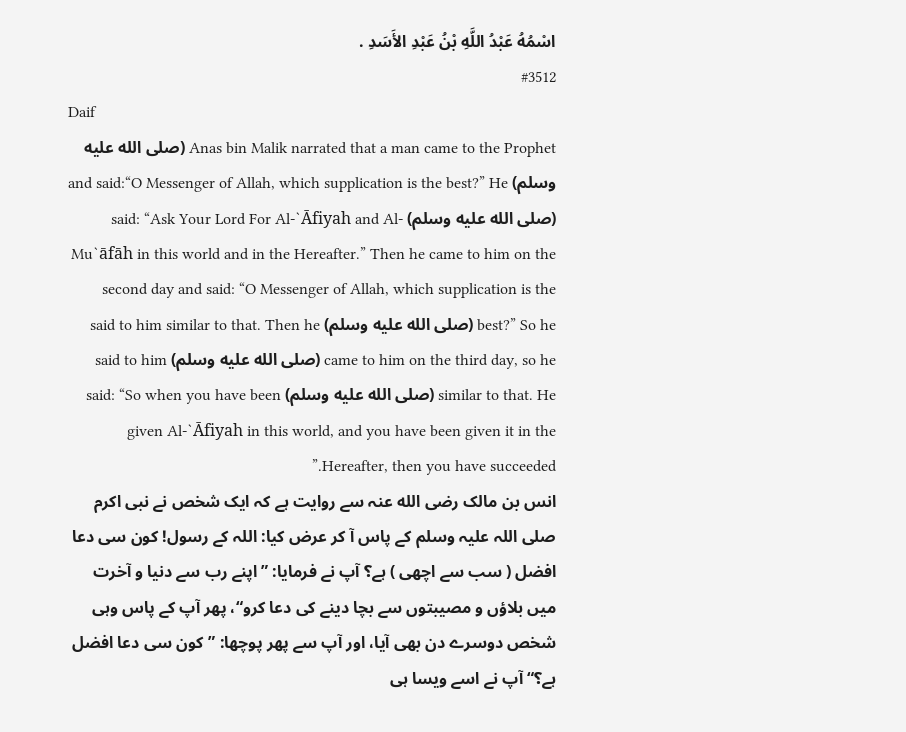اسْمُهُ عَبْدُ اللَّهِ بْنُ عَبْدِ الأَسَدِ .
#3512
Daif
Anas bin Malik narrated that a man came to the Prophet (صلى الله عليه وسلم) and said:“O Messenger of Allah, which supplication is the best?” He (صلى الله عليه وسلم) said: “Ask Your Lord For Al-`Āfiyah and Al-Mu`āfāh in this world and in the Hereafter.” Then he came to him on the second day and said: “O Messenger of Allah, which supplication is the best?” So he (صلى الله عليه وسلم) said to him similar to that. Then he came to him on the third day, so he (صلى الله عليه وسلم) said to him similar to that. He (صلى الله عليه وسلم) said: “So when you have been given Al-`Āfiyah in this world, and you have been given it in the Hereafter, then you have succeeded.”
انس بن مالک رضی الله عنہ سے روایت ہے کہ ایک شخص نے نبی اکرم صلی اللہ علیہ وسلم کے پاس آ کر عرض کیا: اللہ کے رسول! کون سی دعا افضل ( سب سے اچھی ) ہے؟ آپ نے فرمایا: ”اپنے رب سے دنیا و آخرت میں بلاؤں و مصیبتوں سے بچا دینے کی دعا کرو“، پھر آپ کے پاس وہی شخص دوسرے دن بھی آیا، اور آپ سے پھر پوچھا: ”کون سی دعا افضل ہے؟“ آپ نے اسے ویسا ہی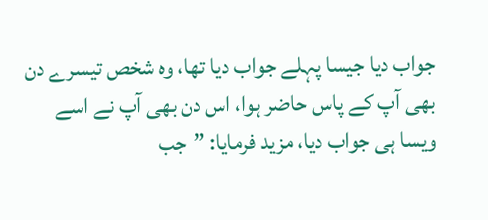جواب دیا جیسا پہلے جواب دیا تھا، وہ شخص تیسرے دن بھی آپ کے پاس حاضر ہوا، اس دن بھی آپ نے اسے ویسا ہی جواب دیا، مزید فرمایا: ”جب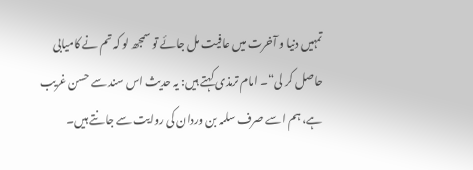تمہیں دنیا و آخرت میں عافیت مل جائے تو سمجھ لو کہ تم نے کامیابی حاصل کر لی“۔ امام ترمذی کہتے ہیں: یہ حدیث اس سند سے حسن غریب ہے، ہم اسے صرف سلمہ بن وردان کی روایت سے جانتے ہیں۔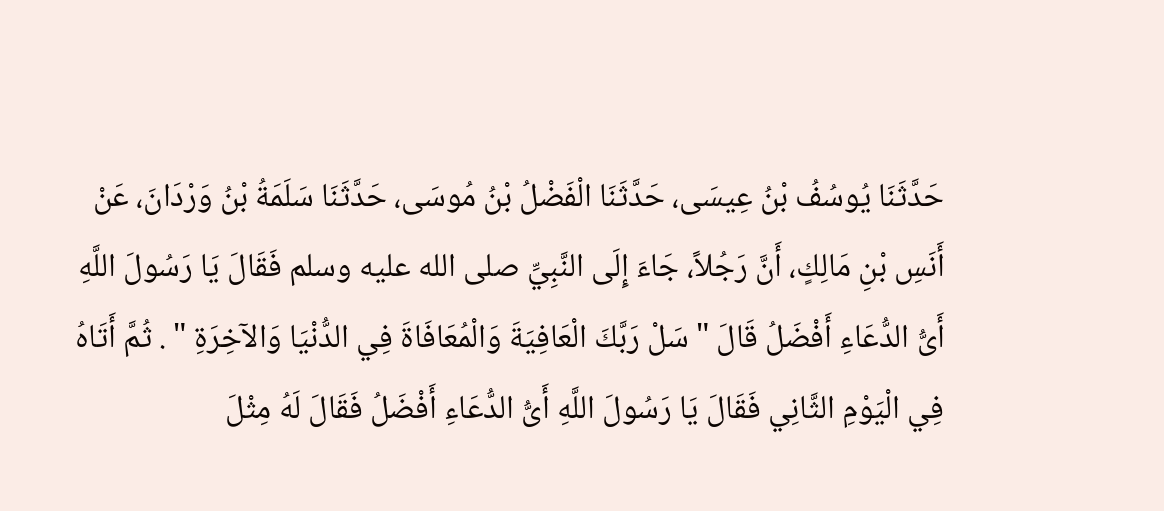حَدَّثَنَا يُوسُفُ بْنُ عِيسَى، حَدَّثَنَا الْفَضْلُ بْنُ مُوسَى، حَدَّثَنَا سَلَمَةُ بْنُ وَرْدَانَ، عَنْ أَنَسِ بْنِ مَالِكٍ، أَنَّ رَجُلاً، جَاءَ إِلَى النَّبِيِّ صلى الله عليه وسلم فَقَالَ يَا رَسُولَ اللَّهِ أَىُّ الدُّعَاءِ أَفْضَلُ قَالَ " سَلْ رَبَّكَ الْعَافِيَةَ وَالْمُعَافَاةَ فِي الدُّنْيَا وَالآخِرَةِ " . ثُمَّ أَتَاهُ فِي الْيَوْمِ الثَّانِي فَقَالَ يَا رَسُولَ اللَّهِ أَىُّ الدُّعَاءِ أَفْضَلُ فَقَالَ لَهُ مِثْلَ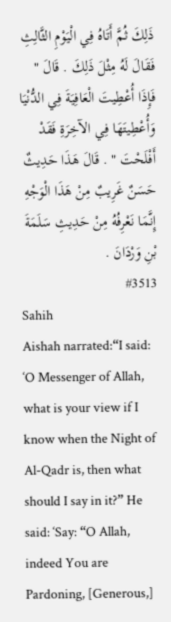ذَلِكَ ثُمَّ أَتَاهُ فِي الْيَوْمِ الثَّالِثِ فَقَالَ لَهُ مِثْلَ ذَلِكَ . قَالَ " فَإِذَا أُعْطِيتَ الْعَافِيَةَ فِي الدُّنْيَا وَأُعْطِيتَهَا فِي الآخِرَةِ فَقَدْ أَفْلَحْتَ " . قَالَ هَذَا حَدِيثٌ حَسَنٌ غَرِيبٌ مِنْ هَذَا الْوَجْهِ إِنَّمَا نَعْرِفُهُ مِنْ حَدِيثِ سَلَمَةَ بْنِ وَرْدَانَ .
#3513
Sahih
Aishah narrated:“I said: ‘O Messenger of Allah, what is your view if I know when the Night of Al-Qadr is, then what should I say in it?” He said: ‘Say: “O Allah, indeed You are Pardoning, [Generous,]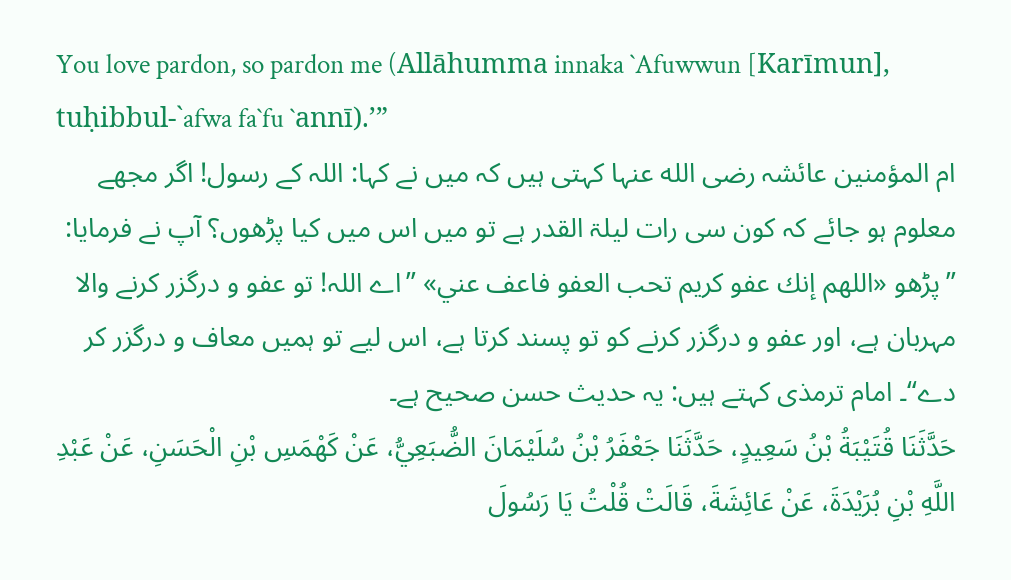You love pardon, so pardon me (Allāhumma innaka `Afuwwun [Karīmun], tuḥibbul-`afwa fa`fu `annī).’”
ام المؤمنین عائشہ رضی الله عنہا کہتی ہیں کہ میں نے کہا: اللہ کے رسول! اگر مجھے معلوم ہو جائے کہ کون سی رات لیلۃ القدر ہے تو میں اس میں کیا پڑھوں؟ آپ نے فرمایا: ”پڑھو «اللهم إنك عفو كريم تحب العفو فاعف عني» ”اے اللہ! تو عفو و درگزر کرنے والا مہربان ہے، اور عفو و درگزر کرنے کو تو پسند کرتا ہے، اس لیے تو ہمیں معاف و درگزر کر دے“۔ امام ترمذی کہتے ہیں: یہ حدیث حسن صحیح ہے۔
حَدَّثَنَا قُتَيْبَةُ بْنُ سَعِيدٍ، حَدَّثَنَا جَعْفَرُ بْنُ سُلَيْمَانَ الضُّبَعِيُّ، عَنْ كَهْمَسِ بْنِ الْحَسَنِ، عَنْ عَبْدِ اللَّهِ بْنِ بُرَيْدَةَ، عَنْ عَائِشَةَ، قَالَتْ قُلْتُ يَا رَسُولَ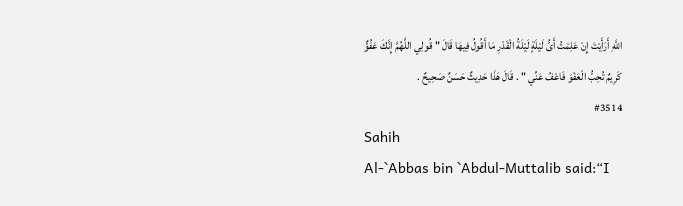اللَّهِ أَرَأَيْتَ إِنْ عَلِمْتُ أَىُّ لَيْلَةٍ لَيْلَةُ الْقَدْرِ مَا أَقُولُ فِيهَا قَالَ " قُولِي اللَّهُمَّ إِنَّكَ عَفُوٌّ كَرِيمٌ تُحِبُّ الْعَفْوَ فَاعْفُ عَنِّي " . قَالَ هَذَا حَدِيثٌ حَسَنٌ صَحِيحٌ .
#3514
Sahih
Al-`Abbas bin `Abdul-Muttalib said:“I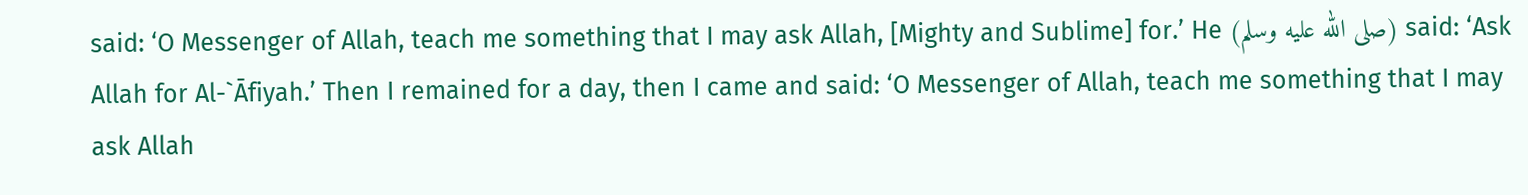said: ‘O Messenger of Allah, teach me something that I may ask Allah, [Mighty and Sublime] for.’ He (صلى الله عليه وسلم) said: ‘Ask Allah for Al-`Āfiyah.’ Then I remained for a day, then I came and said: ‘O Messenger of Allah, teach me something that I may ask Allah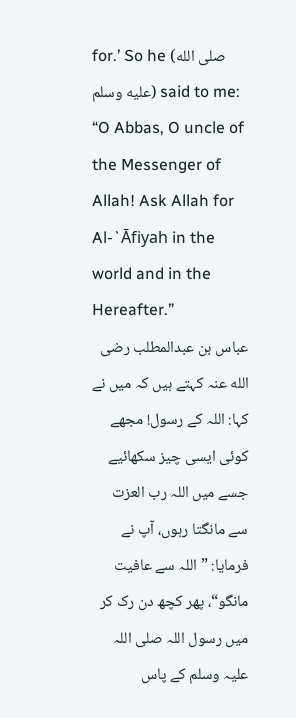for.’ So he (صلى الله عليه وسلم) said to me: “O Abbas, O uncle of the Messenger of Allah! Ask Allah for Al-`Āfiyah in the world and in the Hereafter.”
عباس بن عبدالمطلب رضی الله عنہ کہتے ہیں کہ میں نے کہا: اللہ کے رسول! مجھے کوئی ایسی چیز سکھائیے جسے میں اللہ رب العزت سے مانگتا رہوں، آپ نے فرمایا: ”اللہ سے عافیت مانگو“، پھر کچھ دن رک کر میں رسول اللہ صلی اللہ علیہ وسلم کے پاس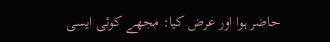حاضر ہوا اور عرض کیا: مجھے کوئی ایسی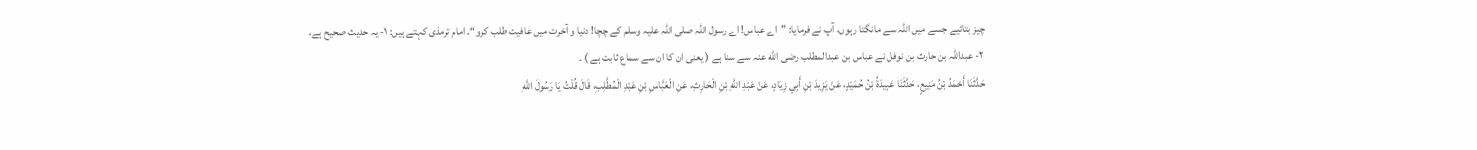چیز بتائیے جسے میں اللہ سے مانگتا رہوں، آپ نے فرمایا: ”اے عباس! اے رسول اللہ صلی اللہ علیہ وسلم کے چچا! دنیا و آخرت میں عافیت طلب کرو“۔ امام ترمذی کہتے ہیں: ۱- یہ حدیث صحیح ہے، ۲- عبداللہ بن حارث بن نوفل نے عباس بن عبدالمطلب رضی الله عنہ سے سنا ہے ( یعنی ان کا ان سے سماع ثابت ہے ) ۔
حَدَّثَنَا أَحْمَدُ بْنُ مَنِيعٍ، حَدَّثَنَا عَبِيدَةُ بْنُ حُمَيْدٍ، عَنْ يَزِيدَ بْنِ أَبِي زِيَادٍ، عَنْ عَبْدِ اللَّهِ بْنِ الْحَارِثِ، عَنِ الْعَبَّاسِ بْنِ عَبْدِ الْمُطَّلِبِ، قَالَ قُلْتُ يَا رَسُولَ اللَّهِ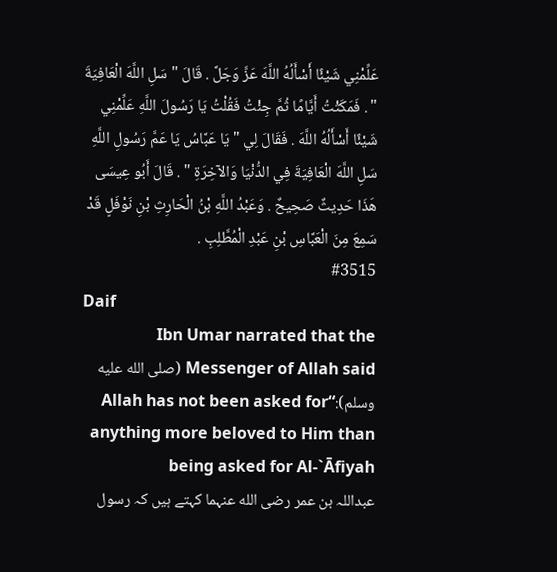عَلِّمْنِي شَيْئًا أَسْأَلُهُ اللَّهَ عَزَّ وَجَلَّ . قَالَ " سَلِ اللَّهَ الْعَافِيَةَ " . فَمَكَثْتُ أَيَّامًا ثُمَّ جِئْتُ فَقُلْتُ يَا رَسُولَ اللَّهِ عَلِّمْنِي شَيْئًا أَسْأَلُهُ اللَّهَ . فَقَالَ لِي " يَا عَبَّاسُ يَا عَمَّ رَسُولِ اللَّهِ سَلِ اللَّهَ الْعَافِيَةَ فِي الدُّنْيَا وَالآخِرَةِ " . قَالَ أَبُو عِيسَى هَذَا حَدِيثٌ صَحِيحٌ . وَعَبْدُ اللَّهِ بْنُ الْحَارِثِ بْنِ نَوْفَلٍ قَدْ سَمِعَ مِنَ الْعَبَّاسِ بْنِ عَبْدِ الْمُطَّلِبِ .
#3515
Daif
Ibn Umar narrated that the Messenger of Allah said (صلى الله عليه وسلم):“Allah has not been asked for anything more beloved to Him than being asked for Al-`Āfiyah
عبداللہ بن عمر رضی الله عنہما کہتے ہیں کہ رسول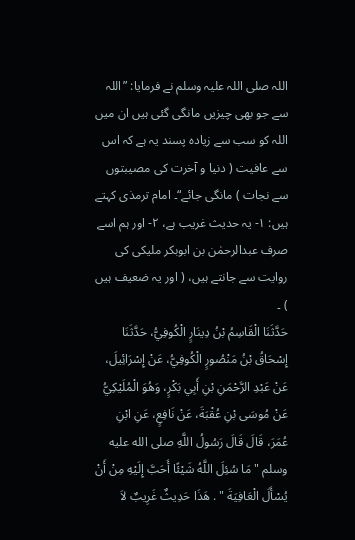اللہ صلی اللہ علیہ وسلم نے فرمایا: ”اللہ سے جو بھی چیزیں مانگی گئی ہیں ان میں اللہ کو سب سے زیادہ پسند یہ ہے کہ اس سے عافیت ( دنیا و آخرت کی مصیبتوں سے نجات ) مانگی جائے“۔ امام ترمذی کہتے ہیں: ۱- یہ حدیث غریب ہے، ۲- اور ہم اسے صرف عبدالرحمٰن بن ابوبکر ملیکی کی روایت سے جانتے ہیں، ( اور یہ ضعیف ہیں ) ۔
حَدَّثَنَا الْقَاسِمُ بْنُ دِينَارٍ الْكُوفِيُّ، حَدَّثَنَا إِسْحَاقُ بْنُ مَنْصُورٍ الْكُوفِيُّ، عَنْ إِسْرَائِيلَ، عَنْ عَبْدِ الرَّحْمَنِ بْنِ أَبِي بَكْرٍ، وَهُوَ الْمُلَيْكِيُّ عَنْ مُوسَى بْنِ عُقْبَةَ، عَنْ نَافِعٍ، عَنِ ابْنِ عُمَرَ، قَالَ قَالَ رَسُولُ اللَّهِ صلى الله عليه وسلم " مَا سُئِلَ اللَّهُ شَيْئًا أَحَبَّ إِلَيْهِ مِنْ أَنْ يُسْأَلَ الْعَافِيَةَ " . هَذَا حَدِيثٌ غَرِيبٌ لاَ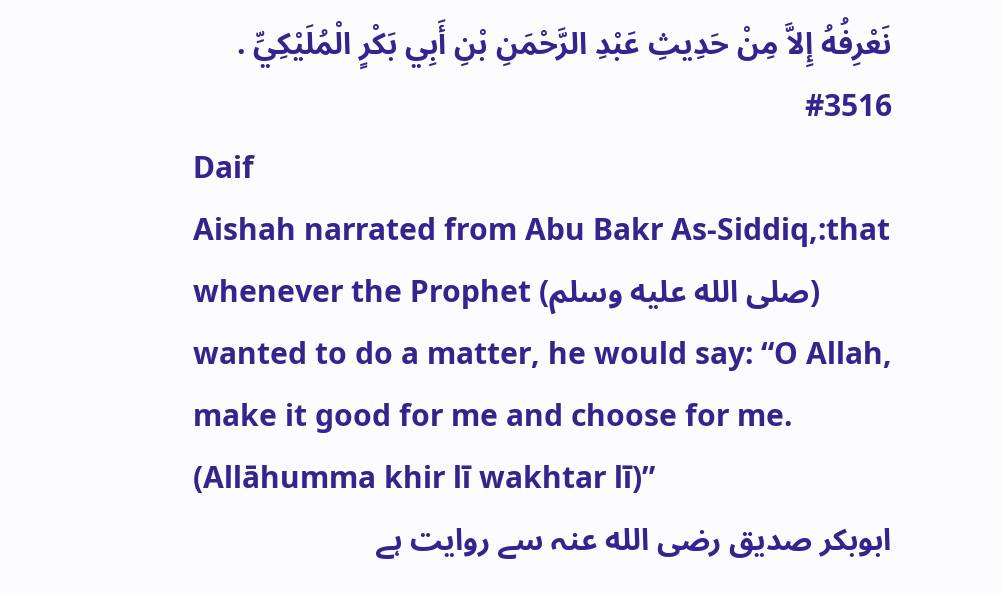نَعْرِفُهُ إِلاَّ مِنْ حَدِيثِ عَبْدِ الرَّحْمَنِ بْنِ أَبِي بَكْرٍ الْمُلَيْكِيِّ .
#3516
Daif
Aishah narrated from Abu Bakr As-Siddiq,:that whenever the Prophet (صلى الله عليه وسلم) wanted to do a matter, he would say: “O Allah, make it good for me and choose for me. (Allāhumma khir lī wakhtar lī)”
ابوبکر صدیق رضی الله عنہ سے روایت ہے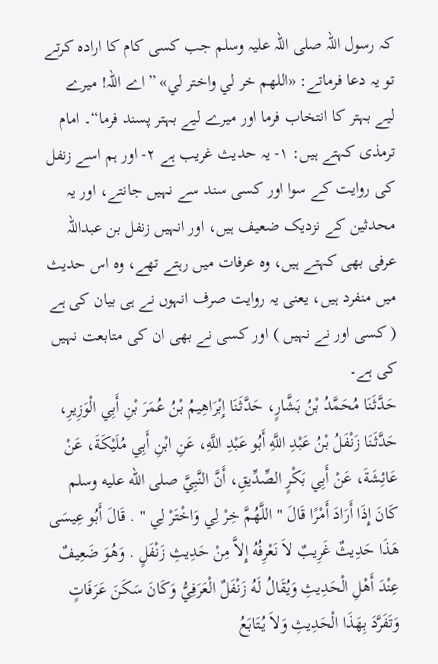کہ رسول اللہ صلی اللہ علیہ وسلم جب کسی کام کا ارادہ کرتے تو یہ دعا فرماتے: «اللهم خر لي واختر لي» ”اے اللہ! میرے لیے بہتر کا انتخاب فرما اور میرے لیے بہتر پسند فرما“۔ امام ترمذی کہتے ہیں: ۱- یہ حدیث غریب ہے ۲- اور ہم اسے زنفل کی روایت کے سوا اور کسی سند سے نہیں جانتے، اور یہ محدثین کے نزدیک ضعیف ہیں، اور انہیں زنفل بن عبداللہ عرفی بھی کہتے ہیں، وہ عرفات میں رہتے تھے، وہ اس حدیث میں منفرد ہیں، یعنی یہ روایت صرف انہوں نے ہی بیان کی ہے ( کسی اور نے نہیں ) اور کسی نے بھی ان کی متابعت نہیں کی ہے۔
حَدَّثَنَا مُحَمَّدُ بْنُ بَشَّارٍ، حَدَّثَنَا إِبْرَاهِيمُ بْنُ عُمَرَ بْنِ أَبِي الْوَزِيرِ، حَدَّثَنَا زَنْفَلُ بْنُ عَبْدِ اللَّهِ أَبُو عَبْدِ اللَّهِ، عَنِ ابْنِ أَبِي مُلَيْكَةَ، عَنْ عَائِشَةَ، عَنْ أَبِي بَكْرٍ الصِّدِّيقِ، أَنَّ النَّبِيَّ صلى الله عليه وسلم كَانَ إِذَا أَرَادَ أَمْرًا قَالَ " اللَّهُمَّ خِرْ لِي وَاخْتَرْ لِي " . قَالَ أَبُو عِيسَى هَذَا حَدِيثٌ غَرِيبٌ لاَ نَعْرِفُهُ إِلاَّ مِنْ حَدِيثِ زَنْفَلٍ . وَهُوَ ضَعِيفٌ عِنْدَ أَهْلِ الْحَدِيثِ وَيُقَالُ لَهُ زَنْفَلٌ الْعَرَفِيُّ وَكَانَ سَكَنَ عَرَفَاتٍ وَتَفَرَّدَ بِهَذَا الْحَدِيثِ وَلاَ يُتَابَعُ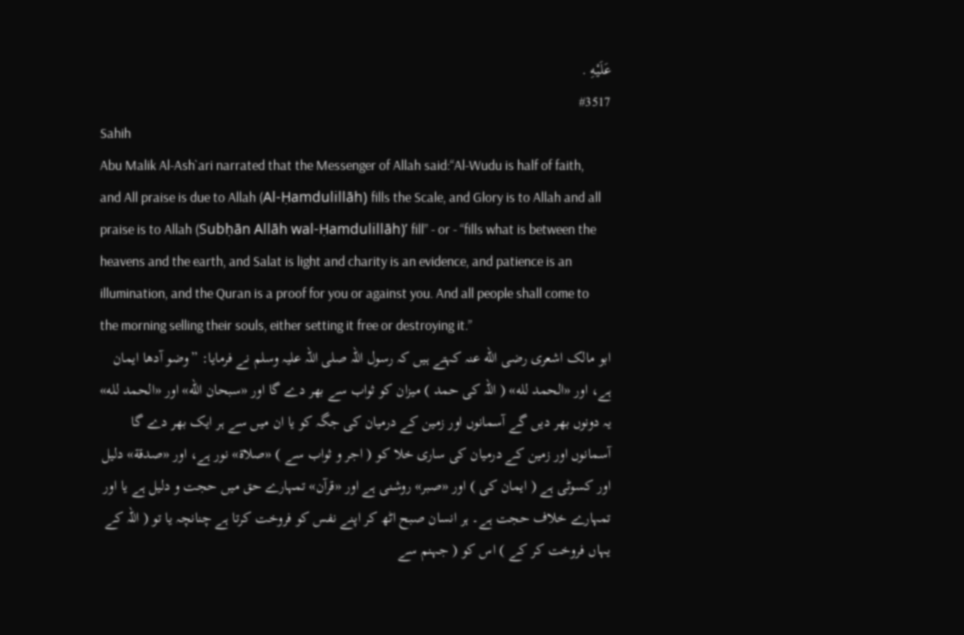عَلَيْهِ .
#3517
Sahih
Abu Malik Al-Ash`ari narrated that the Messenger of Allah said:“Al-Wudu is half of faith, and All praise is due to Allah (Al-Ḥamdulillāh) fills the Scale, and Glory is to Allah and all praise is to Allah (Subḥān Allāh wal-Ḥamdulillāh)’ fill” - or - “fills what is between the heavens and the earth, and Salat is light and charity is an evidence, and patience is an illumination, and the Quran is a proof for you or against you. And all people shall come to the morning selling their souls, either setting it free or destroying it.”
ابو مالک اشعری رضی الله عنہ کہتے ہیں کہ رسول اللہ صلی اللہ علیہ وسلم نے فرمایا: ”وضو آدھا ایمان ہے، اور «الحمد لله» ( اللہ کی حمد ) میزان کو ثواب سے بھر دے گا اور «سبحان الله» اور «الحمد لله» یہ دونوں بھر دیں گے آسمانوں اور زمین کے درمیان کی جگہ کو یا ان میں سے ہر ایک بھر دے گا آسمانوں اور زمین کے درمیان کی ساری خلا کو ( اجر و ثواب سے ) «صلاة» نور ہے، اور «صدقة» دلیل اور کسوٹی ہے ( ایمان کی ) اور «صبر» روشنی ہے اور «قرآن» تمہارے حق میں حجت و دلیل ہے یا اور تمہارے خلاف حجت ہے۔ ہر انسان صبح اٹھ کر اپنے نفس کو فروخت کرتا ہے چنانچہ یا تو ( اللہ کے یہاں فروخت کر کے ) اس کو ( جہنم سے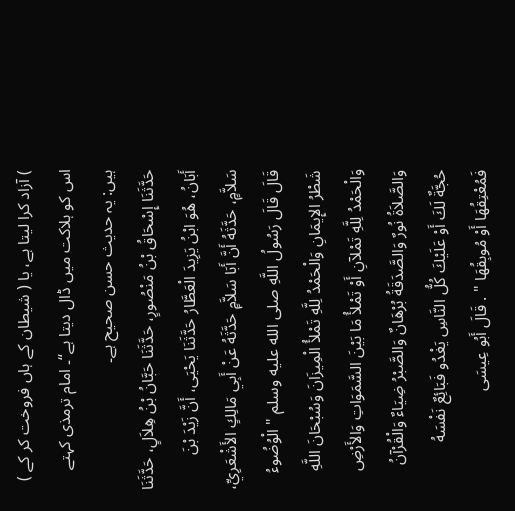) آزاد کرا لیتا ہے، یا ( شیطان کے ہاں فروخت کر کے ) اس کو ہلاکت میں ڈال دیتا ہے“۔ امام ترمذی کہتے ہیں: یہ حدیث حسن صحیح ہے۔
حَدَّثَنَا إِسْحَاقُ بْنُ مَنْصُورٍ، حَدَّثَنَا حَبَّانُ بْنُ هِلاَلٍ، حَدَّثَنَا أَبَانُ، هُوَ ابْنُ يَزِيدَ الْعَطَّارُ حَدَّثَنَا يَحْيَى، أَنَّ زَيْدَ بْنَ سَلاَّمٍ، حَدَّثَهُ أَنَّ أَبَا سَلاَّمٍ حَدَّثَهُ عَنْ أَبِي مَالِكٍ الأَشْعَرِيِّ، قَالَ قَالَ رَسُولُ اللَّهِ صلى الله عليه وسلم " الْوُضُوءُ شَطْرُ الإِيمَانِ وَالْحَمْدُ لِلَّهِ تَمْلأُ الْمِيزَانَ وَسُبْحَانَ اللَّهِ وَالْحَمْدُ لِلَّهِ تَمْلآنِ أَوْ تَمْلأُ مَا بَيْنَ السَّمَوَاتِ وَالأَرْضِ وَالصَّلاَةُ نُورٌ وَالصَّدَقَةُ بُرْهَانٌ وَالصَّبْرُ ضِيَاءٌ وَالْقُرْآنُ حُجَّةٌ لَكَ أَوْ عَلَيْكَ كُلُّ النَّاسِ يَغْدُو فَبَائِعٌ نَفْسَهُ فَمُعْتِقُهَا أَوْ مُوبِقُهَا " . قَالَ أَبُو عِيسَى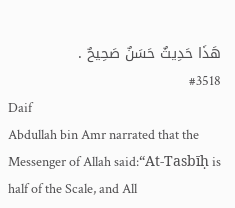هَذَا حَدِيثٌ حَسَنٌ صَحِيحٌ .
#3518
Daif
Abdullah bin Amr narrated that the Messenger of Allah said:“At-Tasbīḥ is half of the Scale, and All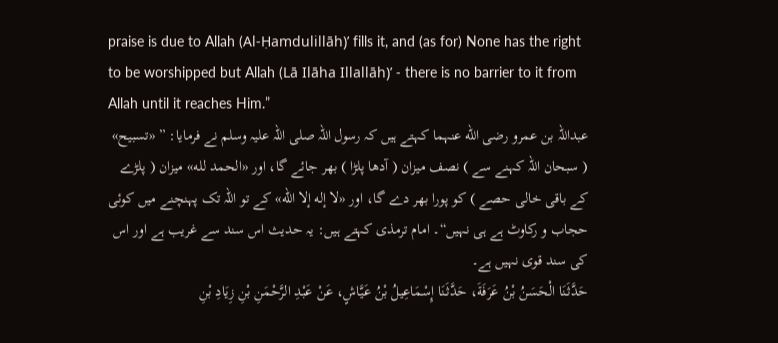praise is due to Allah (Al-Ḥamdulillāh)’ fills it, and (as for) None has the right to be worshipped but Allah (Lā Ilāha Illallāh)’ - there is no barrier to it from Allah until it reaches Him.”
عبداللہ بن عمرو رضی الله عنہما کہتے ہیں کہ رسول اللہ صلی اللہ علیہ وسلم نے فرمایا: ” «تسبيح» ( سبحان اللہ کہنے سے ) نصف میزان ( آدھا پلڑا ) بھر جائے گا، اور «الحمد لله» میزان ( پلڑے کے باقی خالی حصے ) کو پورا بھر دے گا، اور «لا إله إلا الله» کے تو اللہ تک پہنچنے میں کوئی حجاب و رکاوٹ ہے ہی نہیں“۔ امام ترمذی کہتے ہیں: یہ حدیث اس سند سے غریب ہے اور اس کی سند قوی نہیں ہے۔
حَدَّثَنَا الْحَسَنُ بْنُ عَرَفَةَ، حَدَّثَنَا إِسْمَاعِيلُ بْنُ عَيَّاشٍ، عَنْ عَبْدِ الرَّحْمَنِ بْنِ زِيَادِ بْنِ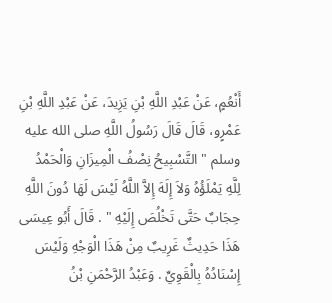أَنْعُمٍ، عَنْ عَبْدِ اللَّهِ بْنِ يَزِيدَ، عَنْ عَبْدِ اللَّهِ بْنِ عَمْرٍو، قَالَ قَالَ رَسُولُ اللَّهِ صلى الله عليه وسلم " التَّسْبِيحُ نِصْفُ الْمِيزَانِ وَالْحَمْدُ لِلَّهِ يَمْلَؤُهُ وَلاَ إِلَهَ إِلاَّ اللَّهُ لَيْسَ لَهَا دُونَ اللَّهِ حِجَابٌ حَتَّى تَخْلُصَ إِلَيْهِ " . قَالَ أَبُو عِيسَى هَذَا حَدِيثٌ غَرِيبٌ مِنْ هَذَا الْوَجْهِ وَلَيْسَ إِسْنَادُهُ بِالْقَوِيِّ . وَعَبْدُ الرَّحْمَنِ بْنُ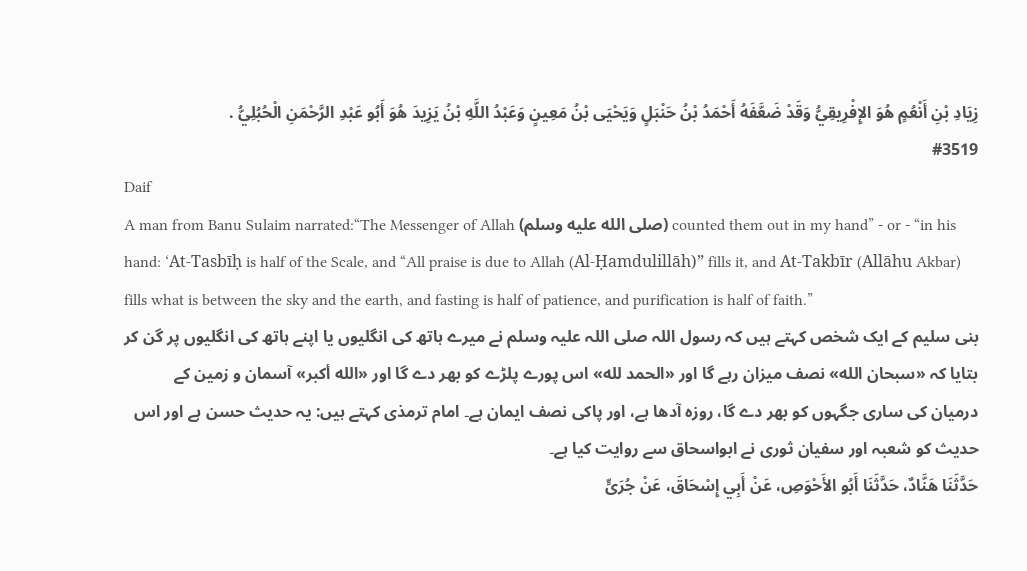زِيَادِ بْنِ أَنْعُمٍ هُوَ الإِفْرِيقِيُّ وَقَدْ ضَعَّفَهُ أَحْمَدُ بْنُ حَنْبَلٍ وَيَحْيَى بْنُ مَعِينٍ وَعَبْدُ اللَّهِ بْنُ يَزِيدَ هُوَ أَبُو عَبْدِ الرَّحْمَنِ الْحُبُلِيُّ .
#3519
Daif
A man from Banu Sulaim narrated:“The Messenger of Allah (صلى الله عليه وسلم) counted them out in my hand” - or - “in his hand: ‘At-Tasbīḥ is half of the Scale, and “All praise is due to Allah (Al-Ḥamdulillāh)” fills it, and At-Takbīr (Allāhu Akbar) fills what is between the sky and the earth, and fasting is half of patience, and purification is half of faith.”
بنی سلیم کے ایک شخص کہتے ہیں کہ رسول اللہ صلی اللہ علیہ وسلم نے میرے ہاتھ کی انگلیوں یا اپنے ہاتھ کی انگلیوں پر گن کر بتایا کہ «سبحان الله» نصف میزان رہے گا اور «الحمد لله» اس پورے پلڑے کو بھر دے گا اور «الله أكبر» آسمان و زمین کے درمیان کی ساری جگہوں کو بھر دے گا، روزہ آدھا ہے، اور پاکی نصف ایمان ہے۔ امام ترمذی کہتے ہیں: یہ حدیث حسن ہے اور اس حدیث کو شعبہ اور سفیان ثوری نے ابواسحاق سے روایت کیا ہے۔
حَدَّثَنَا هَنَّادٌ، حَدَّثَنَا أَبُو الأَحْوَصِ، عَنْ أَبِي إِسْحَاقَ، عَنْ جُرَىٍّ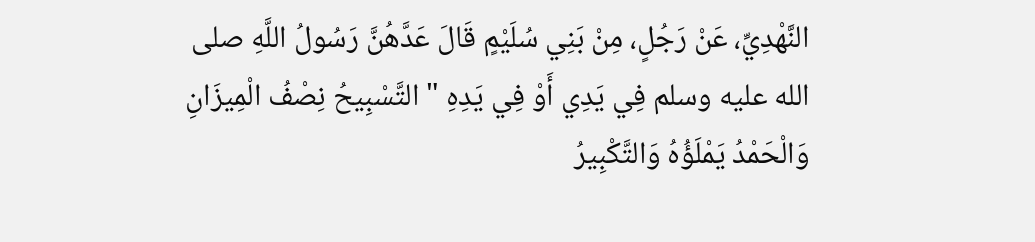النَّهْدِيِّ، عَنْ رَجُلٍ، مِنْ بَنِي سُلَيْمٍ قَالَ عَدَّهُنَّ رَسُولُ اللَّهِ صلى الله عليه وسلم فِي يَدِي أَوْ فِي يَدِهِ " التَّسْبِيحُ نِصْفُ الْمِيزَانِ وَالْحَمْدُ يَمْلَؤُهُ وَالتَّكْبِيرُ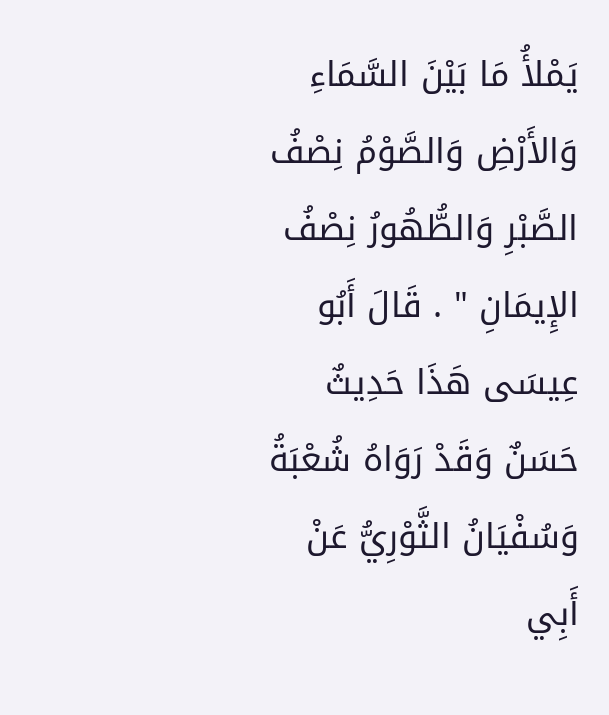يَمْلأُ مَا بَيْنَ السَّمَاءِ وَالأَرْضِ وَالصَّوْمُ نِصْفُ الصَّبْرِ وَالطُّهُورُ نِصْفُ الإِيمَانِ " . قَالَ أَبُو عِيسَى هَذَا حَدِيثٌ حَسَنٌ وَقَدْ رَوَاهُ شُعْبَةُ وَسُفْيَانُ الثَّوْرِيُّ عَنْ أَبِي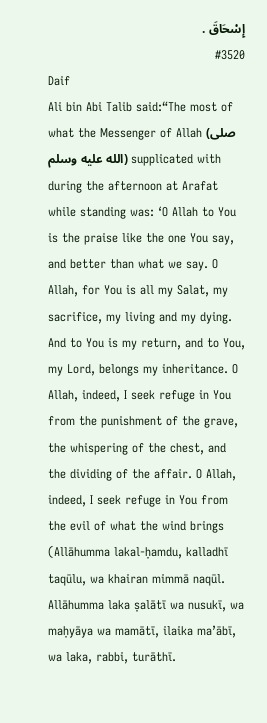إِسْحَاقَ .
#3520
Daif
Ali bin Abi Talib said:“The most of what the Messenger of Allah (صلى الله عليه وسلم) supplicated with during the afternoon at Arafat while standing was: ‘O Allah to You is the praise like the one You say, and better than what we say. O Allah, for You is all my Salat, my sacrifice, my living and my dying. And to You is my return, and to You, my Lord, belongs my inheritance. O Allah, indeed, I seek refuge in You from the punishment of the grave, the whispering of the chest, and the dividing of the affair. O Allah, indeed, I seek refuge in You from the evil of what the wind brings (Allāhumma lakal-ḥamdu, kalladhī taqūlu, wa khairan mimmā naqūl. Allāhumma laka ṣalātī wa nusukī, wa maḥyāya wa mamātī, ilaika ma’ābī, wa laka, rabbi, turāthī.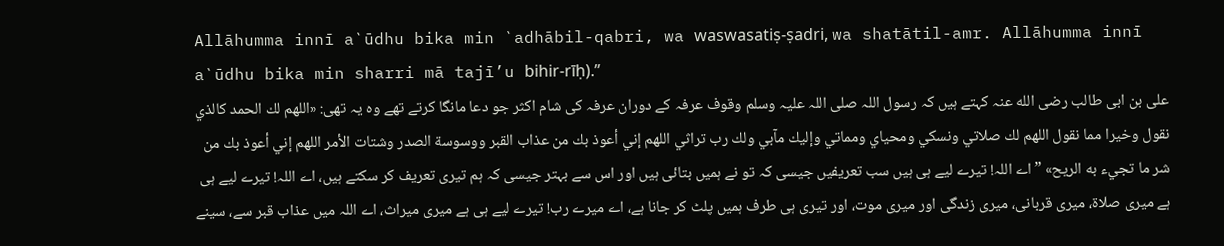Allāhumma innī a`ūdhu bika min `adhābil-qabri, wa waswasatiṣ-ṣadri, wa shatātil-amr. Allāhumma innī a`ūdhu bika min sharri mā tajī’u bihir-rīḥ).”
علی بن ابی طالب رضی الله عنہ کہتے ہیں کہ رسول اللہ صلی اللہ علیہ وسلم وقوف عرفہ کے دوران عرفہ کی شام اکثر جو دعا مانگا کرتے تھے وہ یہ تھی: «اللهم لك الحمد كالذي نقول وخيرا مما نقول اللهم لك صلاتي ونسكي ومحياي ومماتي وإليك مآبي ولك رب تراثي اللهم إني أعوذ بك من عذاب القبر ووسوسة الصدر وشتات الأمر اللهم إني أعوذ بك من شر ما تجيء به الريح» ”اے اللہ! تیرے لیے ہی ہیں سب تعریفیں جیسی کہ تو نے ہمیں بتائی ہیں اور اس سے بہتر جیسی کہ ہم تیری تعریف کر سکتے ہیں، اے اللہ! تیرے لیے ہی ہے میری صلاۃ، میری قربانی، میری زندگی اور میری موت، اور تیری ہی طرف ہمیں پلٹ کر جانا ہے، اے میرے رب! تیرے لیے ہی ہے میری میراث، اے اللہ میں عذاب قبر سے، سینے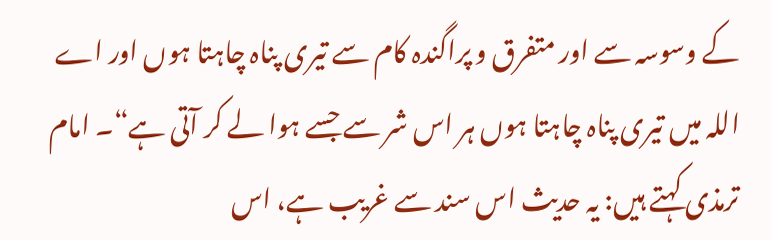کے وسوسہ سے اور متفرق و پراگندہ کام سے تیری پناہ چاہتا ہوں اور اے اللہ میں تیری پناہ چاہتا ہوں ہر اس شر سے جسے ہوا لے کر آتی ہے“۔ امام ترمذی کہتے ہیں: یہ حدیث اس سند سے غریب ہے، اس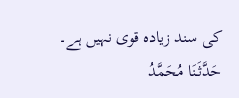کی سند زیادہ قوی نہیں ہے۔
حَدَّثَنَا مُحَمَّدُ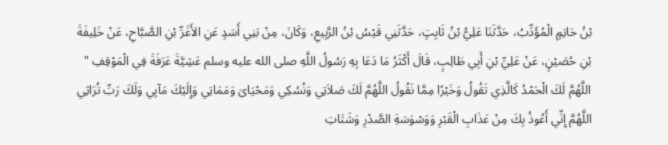بْنُ حَاتِمٍ الْمُؤَدِّبُ، حَدَّثَنَا عَلِيُّ بْنُ ثَابِتٍ، حَدَّثَنِي قَيْسُ بْنُ الرَّبِيعِ، وَكَانَ، مِنْ بَنِي أَسَدٍ عَنِ الأَغَرِّ بْنِ الصَّبَّاحِ، عَنْ خَلِيفَةَ بْنِ حُصَيْنٍ، عَنْ عَلِيِّ بْنِ أَبِي طَالِبٍ، قَالَ أَكْثَرُ مَا دَعَا بِهِ رَسُولُ اللَّهِ صلى الله عليه وسلم عَشِيَّةَ عَرَفَةَ فِي الْمَوْقِفِ " اللَّهُمَّ لَكَ الْحَمْدُ كَالَّذِي تَقُولُ وَخَيْرًا مِمَّا نَقُولُ اللَّهُمَّ لَكَ صَلاَتِي وَنُسُكِي وَمَحْيَاىَ وَمَمَاتِي وَإِلَيْكَ مَآبِي وَلَكَ رَبِّ تُرَاثِي اللَّهُمَّ إِنِّي أَعُوذُ بِكَ مِنْ عَذَابِ الْقَبْرِ وَوَسْوَسَةِ الصَّدْرِ وَشَتَاتِ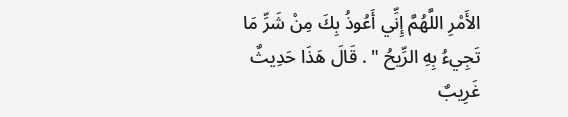الأَمْرِ اللَّهُمَّ إِنِّي أَعُوذُ بِكَ مِنْ شَرِّ مَا تَجِيءُ بِهِ الرِّيحُ " . قَالَ هَذَا حَدِيثٌ غَرِيبٌ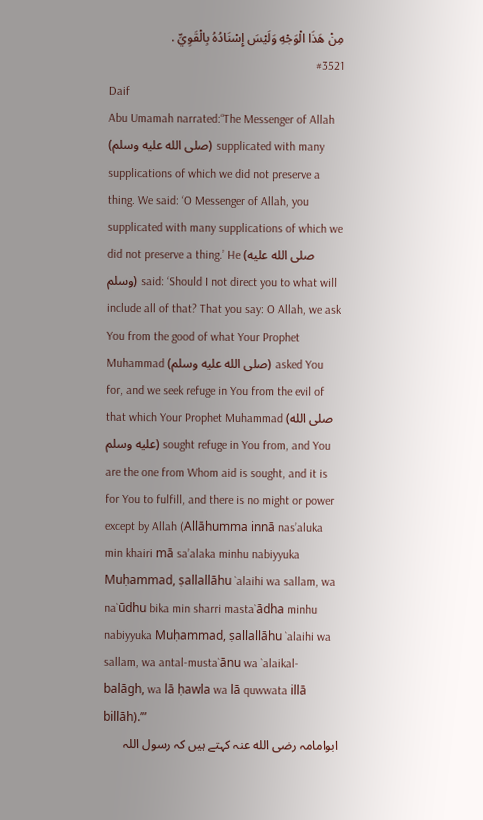مِنْ هَذَا الْوَجْهِ وَلَيْسَ إِسْنَادُهُ بِالْقَوِيِّ .
#3521
Daif
Abu Umamah narrated:“The Messenger of Allah (صلى الله عليه وسلم) supplicated with many supplications of which we did not preserve a thing. We said: ‘O Messenger of Allah, you supplicated with many supplications of which we did not preserve a thing.’ He (صلى الله عليه وسلم) said: ‘Should I not direct you to what will include all of that? That you say: O Allah, we ask You from the good of what Your Prophet Muhammad (صلى الله عليه وسلم) asked You for, and we seek refuge in You from the evil of that which Your Prophet Muhammad (صلى الله عليه وسلم) sought refuge in You from, and You are the one from Whom aid is sought, and it is for You to fulfill, and there is no might or power except by Allah (Allāhumma innā nas’aluka min khairi mā sa’alaka minhu nabiyyuka Muḥammad, ṣallallāhu `alaihi wa sallam, wa na`ūdhu bika min sharri masta`ādha minhu nabiyyuka Muḥammad, ṣallallāhu `alaihi wa sallam, wa antal-musta`ānu wa `alaikal-balāgh, wa lā ḥawla wa lā quwwata illā billāh).’”
ابوامامہ رضی الله عنہ کہتے ہیں کہ رسول اللہ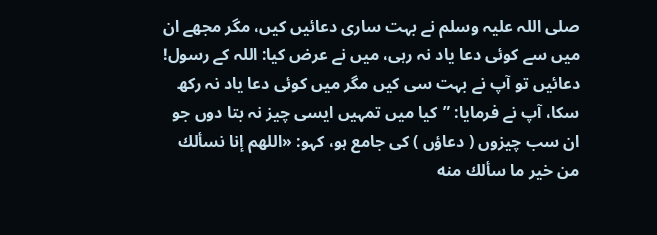صلی اللہ علیہ وسلم نے بہت ساری دعائیں کیں، مگر مجھے ان میں سے کوئی دعا یاد نہ رہی، میں نے عرض کیا: اللہ کے رسول! دعائیں تو آپ نے بہت سی کیں مگر میں کوئی دعا یاد نہ رکھ سکا، آپ نے فرمایا: ”کیا میں تمہیں ایسی چیز نہ بتا دوں جو ان سب چیزوں ( دعاؤں ) کی جامع ہو، کہو: «اللهم إنا نسألك من خير ما سألك منه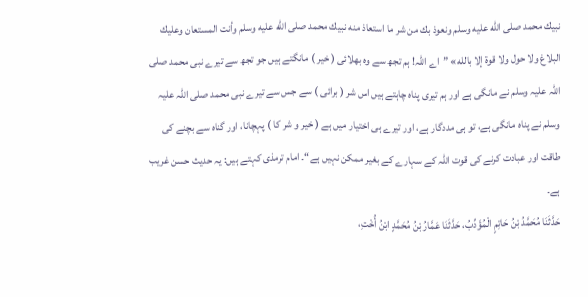نبيك محمد صلى الله عليه وسلم ونعوذ بك من شر ما استعاذ منه نبيك محمد صلى الله عليه وسلم وأنت المستعان وعليك البلاغ ولا حول ولا قوة إلا بالله» ”اے اللہ! ہم تجھ سے وہ بھلائی ( خیر ) مانگتے ہیں جو تجھ سے تیرے نبی محمد صلی اللہ علیہ وسلم نے مانگی ہے اور ہم تیری پناہ چاہتے ہیں اس شر ( برائی ) سے جس سے تیرے نبی محمد صلی اللہ علیہ وسلم نے پناہ مانگی ہے، تو ہی مددگار ہے، اور تیرے ہی اختیار میں ہے ( خیر و شر کا ) پہچانا، اور گناہ سے بچنے کی طاقت اور عبادت کرنے کی قوت اللہ کے سہارے کے بغیر ممکن نہیں ہے“۔ امام ترمذی کہتے ہیں: یہ حدیث حسن غریب ہے۔
حَدَّثَنَا مُحَمَّدُ بْنُ حَاتِمٍ الْمُؤَدِّبُ، حَدَّثَنَا عَمَّارُ بْنُ مُحَمَّدٍ ابْنُ أُخْتِ،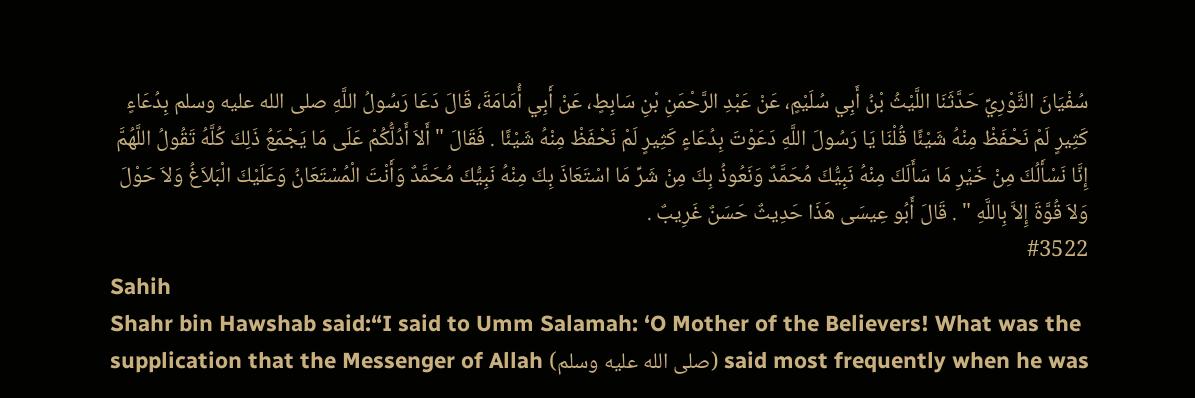سُفْيَانَ الثَّوْرِيِّ حَدَّثَنَا اللَّيْثُ بْنُ أَبِي سُلَيْمٍ، عَنْ عَبْدِ الرَّحْمَنِ بْنِ سَابِطٍ، عَنْ أَبِي أُمَامَةَ، قَالَ دَعَا رَسُولُ اللَّهِ صلى الله عليه وسلم بِدُعَاءٍ كَثِيرٍ لَمْ نَحْفَظْ مِنْهُ شَيْئًا قُلْنَا يَا رَسُولَ اللَّهِ دَعَوْتَ بِدُعَاءٍ كَثِيرٍ لَمْ نَحْفَظْ مِنْهُ شَيْئًا . فَقَالَ " أَلاَ أَدُلُّكُمْ عَلَى مَا يَجْمَعُ ذَلِكَ كُلَّهُ تَقُولُ اللَّهُمَّ إِنَّا نَسْأَلُكَ مِنْ خَيْرِ مَا سَأَلَكَ مِنْهُ نَبِيُّكَ مُحَمَّدٌ وَنَعُوذُ بِكَ مِنْ شَرِّ مَا اسْتَعَاذَ بِكَ مِنْهُ نَبِيُّكَ مُحَمَّدٌ وَأَنْتَ الْمُسْتَعَانُ وَعَلَيْكَ الْبَلاَغُ وَلاَ حَوْلَ وَلاَ قُوَّةَ إِلاَّ بِاللَّهِ " . قَالَ أَبُو عِيسَى هَذَا حَدِيثٌ حَسَنٌ غَرِيبٌ .
#3522
Sahih
Shahr bin Hawshab said:“I said to Umm Salamah: ‘O Mother of the Believers! What was the supplication that the Messenger of Allah (صلى الله عليه وسلم) said most frequently when he was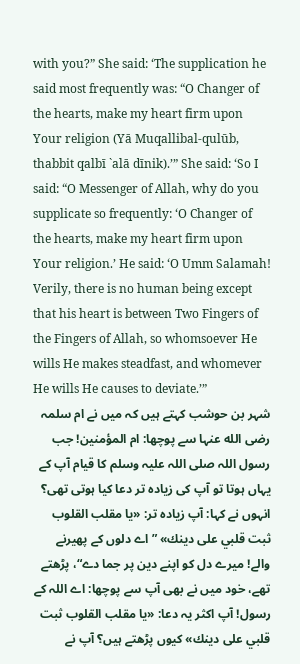with you?” She said: ‘The supplication he said most frequently was: “O Changer of the hearts, make my heart firm upon Your religion (Yā Muqallibal-qulūb, thabbit qalbī `alā dīnik).’” She said: ‘So I said: “O Messenger of Allah, why do you supplicate so frequently: ‘O Changer of the hearts, make my heart firm upon Your religion.’ He said: ‘O Umm Salamah! Verily, there is no human being except that his heart is between Two Fingers of the Fingers of Allah, so whomsoever He wills He makes steadfast, and whomever He wills He causes to deviate.’”
شہر بن حوشب کہتے ہیں کہ میں نے ام سلمہ رضی الله عنہا سے پوچھا: ام المؤمنین! جب رسول اللہ صلی اللہ علیہ وسلم کا قیام آپ کے یہاں ہوتا تو آپ کی زیادہ تر دعا کیا ہوتی تھی؟ انہوں نے کہا: آپ زیادہ تر: «يا مقلب القلوب ثبت قلبي على دينك» ”اے دلوں کے پھیرنے والے! میرے دل کو اپنے دین پر جما دے“، پڑھتے تھے، خود میں نے بھی آپ سے پوچھا: اے اللہ کے رسول! آپ اکثر یہ دعا: «يا مقلب القلوب ثبت قلبي على دينك» کیوں پڑھتے ہیں؟ آپ نے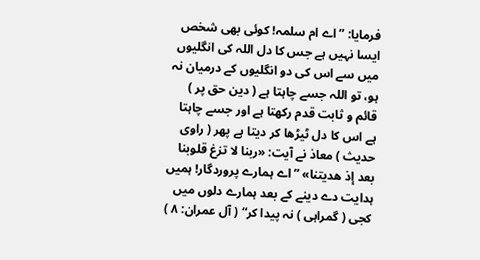فرمایا: ”اے ام سلمہ! کوئی بھی شخص ایسا نہیں ہے جس کا دل اللہ کی انگلیوں میں سے اس کی دو انگلیوں کے درمیان نہ ہو، تو اللہ جسے چاہتا ہے ( دین حق پر ) قائم و ثابت قدم رکھتا ہے اور جسے چاہتا ہے اس کا دل ٹیڑھا کر دیتا ہے پھر ( راوی حدیث ) معاذ نے آیت: «ربنا لا تزغ قلوبنا بعد إذ هديتنا» ”اے ہمارے پروردگار! ہمیں ہدایت دے دینے کے بعد ہمارے دلوں میں کجی ( گمراہی ) نہ پیدا کر“ ( آل عمران: ۸ )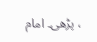، پڑھی۔ امام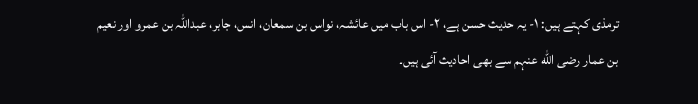ترمذی کہتے ہیں: ۱- یہ حدیث حسن ہے، ۲- اس باب میں عائشہ، نواس بن سمعان، انس، جابر، عبداللہ بن عمرو اور نعیم بن عمار رضی الله عنہم سے بھی احادیث آئی ہیں۔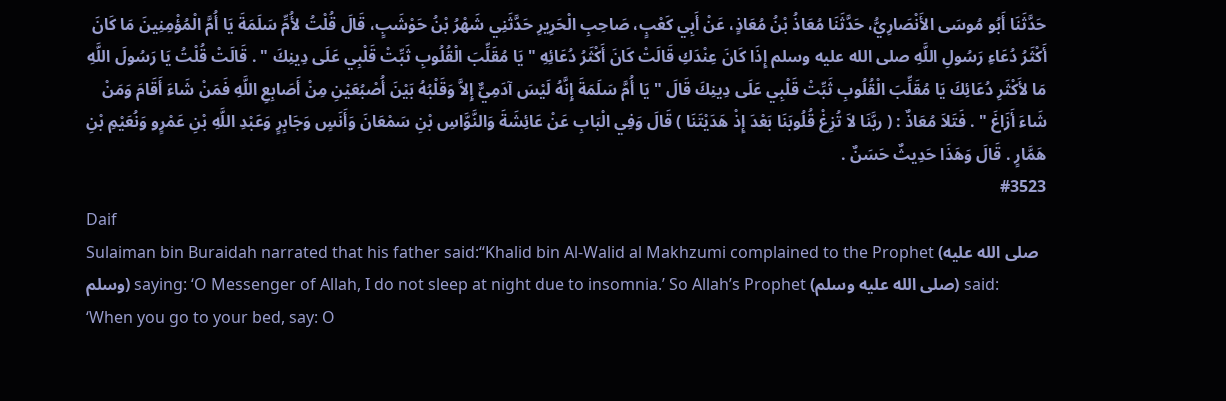حَدَّثَنَا أَبُو مُوسَى الأَنْصَارِيُّ، حَدَّثَنَا مُعَاذُ بْنُ مُعَاذٍ، عَنْ أَبِي كَعْبٍ، صَاحِبِ الْحَرِيرِ حَدَّثَنِي شَهْرُ بْنُ حَوْشَبٍ، قَالَ قُلْتُ لأُمِّ سَلَمَةَ يَا أُمَّ الْمُؤْمِنِينَ مَا كَانَ أَكْثَرُ دُعَاءِ رَسُولِ اللَّهِ صلى الله عليه وسلم إِذَا كَانَ عِنْدَكِ قَالَتْ كَانَ أَكْثَرُ دُعَائِهِ " يَا مُقَلِّبَ الْقُلُوبِ ثَبِّتْ قَلْبِي عَلَى دِينِكَ " . قَالَتْ قُلْتُ يَا رَسُولَ اللَّهِ مَا لأَكْثَرِ دُعَائِكَ يَا مُقَلِّبَ الْقُلُوبِ ثَبِّتْ قَلْبِي عَلَى دِينِكَ قَالَ " يَا أُمَّ سَلَمَةَ إِنَّهُ لَيْسَ آدَمِيٌّ إِلاَّ وَقَلْبُهُ بَيْنَ أُصْبُعَيْنِ مِنْ أَصَابِعِ اللَّهِ فَمَنْ شَاءَ أَقَامَ وَمَنْ شَاءَ أَزَاغَ " . فَتَلاَ مُعَاذٌ : ( ربَّنَا لاَ تُزِغْ قُلُوبَنَا بَعْدَ إِذْ هَدَيْتَنَا ) قَالَ وَفِي الْبَابِ عَنْ عَائِشَةَ وَالنَّوَّاسِ بْنِ سَمْعَانَ وَأَنَسٍ وَجَابِرٍ وَعَبْدِ اللَّهِ بْنِ عَمْرٍو وَنُعَيْمِ بْنِ هَمَّارٍ . قَالَ وَهَذَا حَدِيثٌ حَسَنٌ .
#3523
Daif
Sulaiman bin Buraidah narrated that his father said:“Khalid bin Al-Walid al Makhzumi complained to the Prophet (صلى الله عليه وسلم) saying: ‘O Messenger of Allah, I do not sleep at night due to insomnia.’ So Allah’s Prophet (صلى الله عليه وسلم) said: ‘When you go to your bed, say: O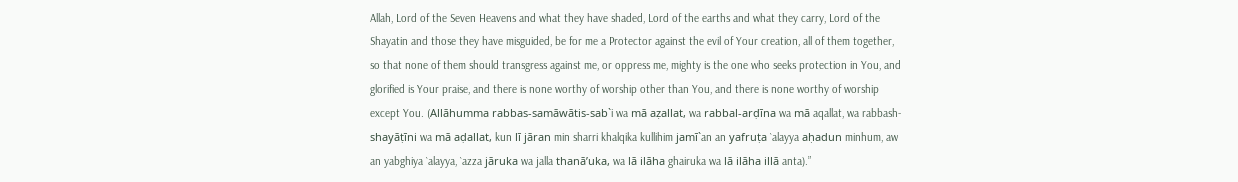Allah, Lord of the Seven Heavens and what they have shaded, Lord of the earths and what they carry, Lord of the Shayatin and those they have misguided, be for me a Protector against the evil of Your creation, all of them together, so that none of them should transgress against me, or oppress me, mighty is the one who seeks protection in You, and glorified is Your praise, and there is none worthy of worship other than You, and there is none worthy of worship except You. (Allāhumma rabbas-samāwātis-sab`i wa mā aẓallat, wa rabbal-arḍīna wa mā aqallat, wa rabbash-shayāṭīni wa mā aḍallat, kun lī jāran min sharri khalqika kullihim jamī`an an yafruṭa `alayya aḥadun minhum, aw an yabghiya `alayya, `azza jāruka wa jalla thanā’uka, wa lā ilāha ghairuka wa lā ilāha illā anta).”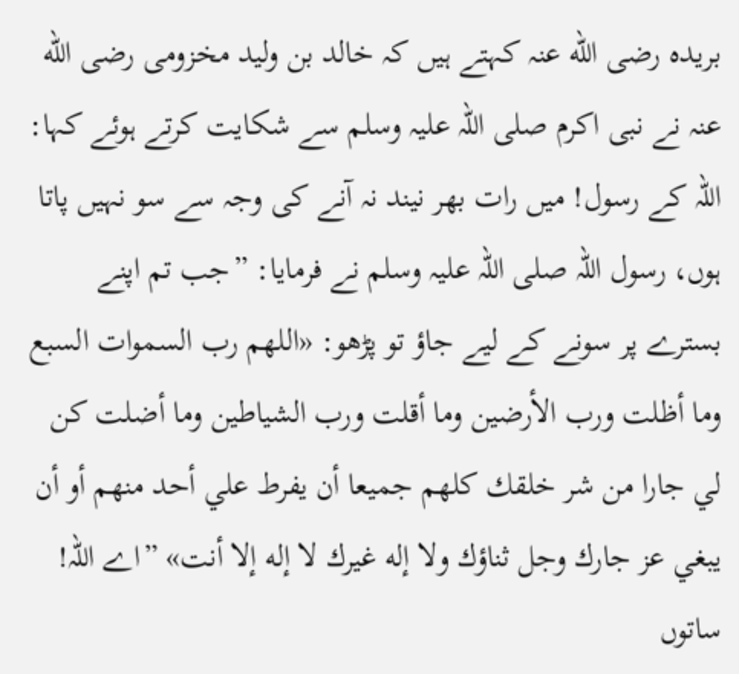بریدہ رضی الله عنہ کہتے ہیں کہ خالد بن ولید مخزومی رضی الله عنہ نے نبی اکرم صلی اللہ علیہ وسلم سے شکایت کرتے ہوئے کہا: اللہ کے رسول! میں رات بھر نیند نہ آنے کی وجہ سے سو نہیں پاتا ہوں، رسول اللہ صلی اللہ علیہ وسلم نے فرمایا: ”جب تم اپنے بسترے پر سونے کے لیے جاؤ تو پڑھو: «اللهم رب السموات السبع وما أظلت ورب الأرضين وما أقلت ورب الشياطين وما أضلت كن لي جارا من شر خلقك كلهم جميعا أن يفرط علي أحد منهم أو أن يبغي عز جارك وجل ثناؤك ولا إله غيرك لا إله إلا أنت» ”اے اللہ! ساتوں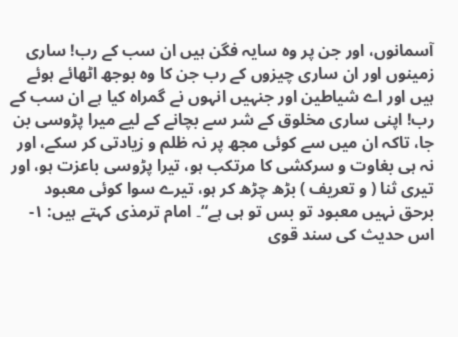آسمانوں، اور جن پر وہ سایہ فگن ہیں ان سب کے رب! ساری زمینوں اور ان ساری چیزوں کے رب جن کا وہ بوجھ اٹھائے ہوئے ہیں اور اے شیاطین اور جنہیں انہوں نے گمراہ کیا ہے ان سب کے رب! اپنی ساری مخلوق کے شر سے بچانے کے لیے میرا پڑوسی بن جا، تاکہ ان میں سے کوئی مجھ پر نہ ظلم و زیادتی کر سکے، اور نہ ہی بغاوت و سرکشی کا مرتکب ہو، تیرا پڑوسی باعزت ہو، اور تیری ثنا ( و تعریف ) بڑھ چڑھ کر ہو، تیرے سوا کوئی معبود برحق نہیں معبود تو بس تو ہی ہے“۔ امام ترمذی کہتے ہیں: ۱- اس حدیث کی سند قوی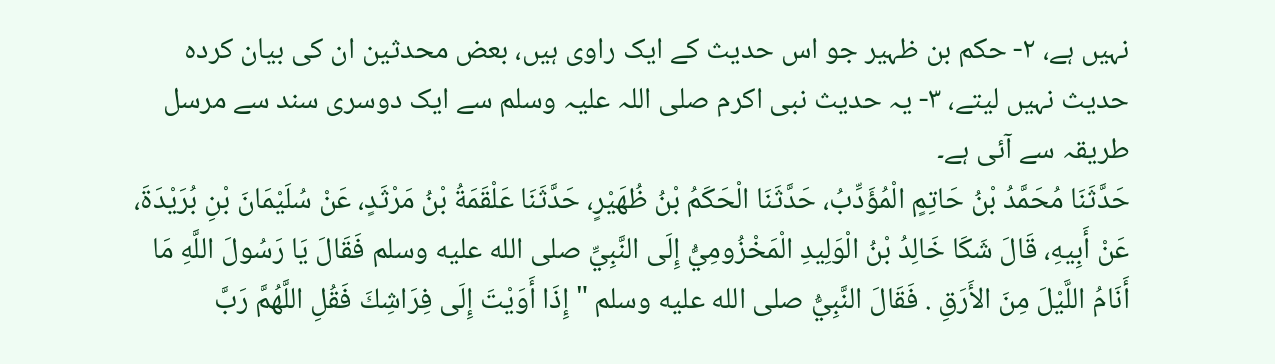نہیں ہے، ۲- حکم بن ظہیر جو اس حدیث کے ایک راوی ہیں، بعض محدثین ان کی بیان کردہ حدیث نہیں لیتے، ۳- یہ حدیث نبی اکرم صلی اللہ علیہ وسلم سے ایک دوسری سند سے مرسل طریقہ سے آئی ہے۔
حَدَّثَنَا مُحَمَّدُ بْنُ حَاتِمٍ الْمُؤَدِّبُ، حَدَّثَنَا الْحَكَمُ بْنُ ظُهَيْرٍ، حَدَّثَنَا عَلْقَمَةُ بْنُ مَرْثَدٍ، عَنْ سُلَيْمَانَ بْنِ بُرَيْدَةَ، عَنْ أَبِيهِ، قَالَ شَكَا خَالِدُ بْنُ الْوَلِيدِ الْمَخْزُومِيُّ إِلَى النَّبِيِّ صلى الله عليه وسلم فَقَالَ يَا رَسُولَ اللَّهِ مَا أَنَامُ اللَّيْلَ مِنَ الأَرَقِ . فَقَالَ النَّبِيُّ صلى الله عليه وسلم " إِذَا أَوَيْتَ إِلَى فِرَاشِكَ فَقُلِ اللَّهُمَّ رَبَّ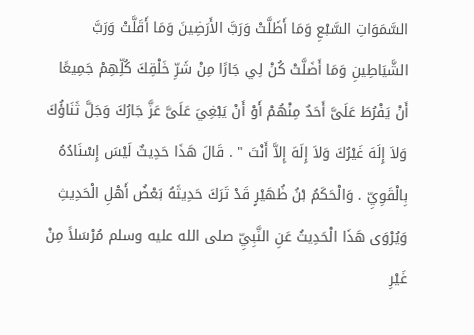السَّمَوَاتِ السَّبْعِ وَمَا أَظَلَّتْ وَرَبَّ الأَرَضِينَ وَمَا أَقَلَّتْ وَرَبَّ الشَّيَاطِينِ وَمَا أَضَلَّتْ كُنْ لِي جَارًا مِنْ شَرِّ خَلْقِكَ كُلِّهِمْ جَمِيعًا أَنْ يَفْرُطَ عَلَىَّ أَحَدٌ مِنْهُمْ أَوْ أَنْ يَبْغِيَ عَلَىَّ عَزَّ جَارُكَ وَجَلَّ ثَنَاؤُكَ وَلاَ إِلَهَ غَيْرُكَ وَلاَ إِلَهَ إِلاَّ أَنْتَ " . قَالَ هَذَا حَدِيثٌ لَيْسَ إِسْنَادُهُ بِالْقَوِيِّ . وَالْحَكَمُ بْنُ ظُهَيْرٍ قَدْ تَرَكَ حَدِيثَهُ بَعْضُ أَهْلِ الْحَدِيثِ وَيُرْوَى هَذَا الْحَدِيثُ عَنِ النَّبِيِّ صلى الله عليه وسلم مُرْسَلاً مِنْ غَيْرِ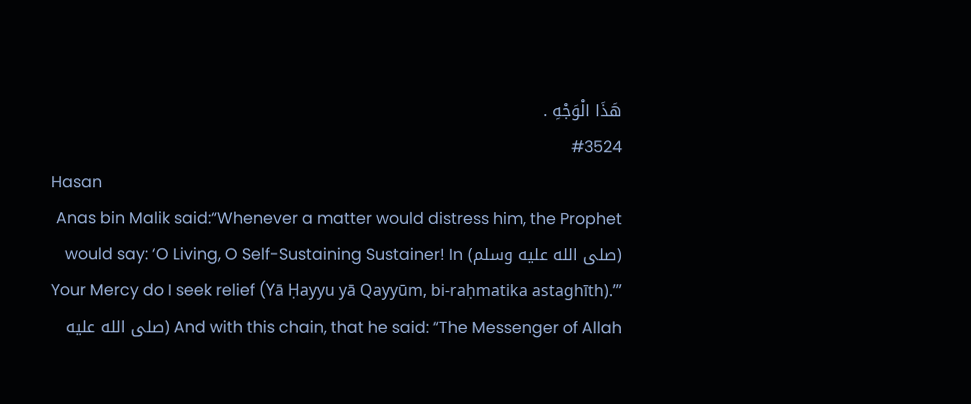هَذَا الْوَجْهِ .
#3524
Hasan
Anas bin Malik said:“Whenever a matter would distress him, the Prophet (صلى الله عليه وسلم) would say: ‘O Living, O Self-Sustaining Sustainer! In Your Mercy do I seek relief (Yā Ḥayyu yā Qayyūm, bi-raḥmatika astaghīth).’” And with this chain, that he said: “The Messenger of Allah (صلى الله عليه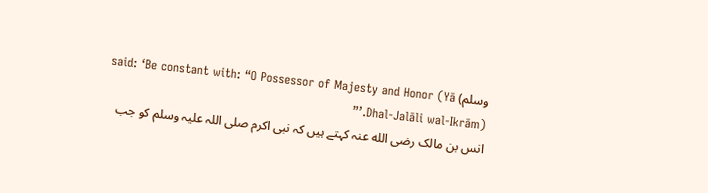وسلم) said: ‘Be constant with: “O Possessor of Majesty and Honor (Yā Dhal-Jalāli wal-Ikrām).’”
انس بن مالک رضی الله عنہ کہتے ہیں کہ نبی اکرم صلی اللہ علیہ وسلم کو جب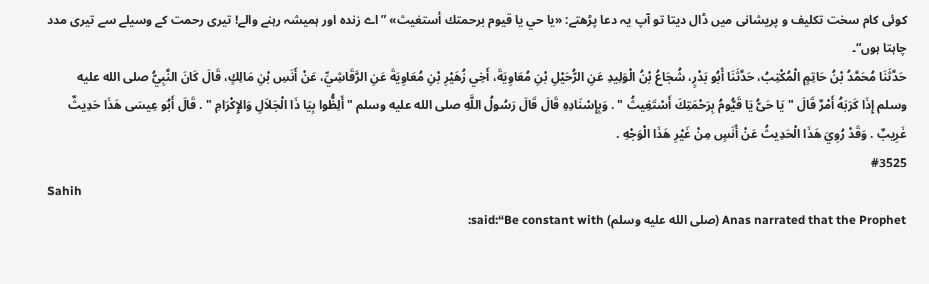کوئی کام سخت تکلیف و پریشانی میں ڈال دیتا تو آپ یہ دعا پڑھتے: «يا حي يا قيوم برحمتك أستغيث» ”اے زندہ اور ہمیشہ رہنے والے! تیری رحمت کے وسیلے سے تیری مدد چاہتا ہوں“۔
حَدَّثَنَا مُحَمَّدُ بْنُ حَاتِمٍ الْمُكْتِبُ، حَدَّثَنَا أَبُو بَدْرٍ، شُجَاعُ بْنُ الْوَلِيدِ عَنِ الرُّحَيْلِ بْنِ مُعَاوِيَةَ، أَخِي زُهَيْرِ بْنِ مُعَاوِيَةَ عَنِ الرَّقَاشِيِّ، عَنْ أَنَسِ بْنِ مَالِكٍ، قَالَ كَانَ النَّبِيُّ صلى الله عليه وسلم إِذَا كَرَبَهُ أَمْرٌ قَالَ " يَا حَىُّ يَا قَيُّومُ بِرَحْمَتِكَ أَسْتَغِيثُ " . وَبِإِسْنَادِهِ قَالَ قَالَ رَسُولُ اللَّهِ صلى الله عليه وسلم " أَلِظُّوا بِيَا ذَا الْجَلاَلِ وَالإِكْرَامِ " . قَالَ أَبُو عِيسَى هَذَا حَدِيثٌ غَرِيبٌ . وَقَدْ رُوِيَ هَذَا الْحَدِيثُ عَنْ أَنَسٍ مِنْ غَيْرِ هَذَا الْوَجْهِ .
#3525
Sahih
Anas narrated that the Prophet (صلى الله عليه وسلم) said:“Be constant with: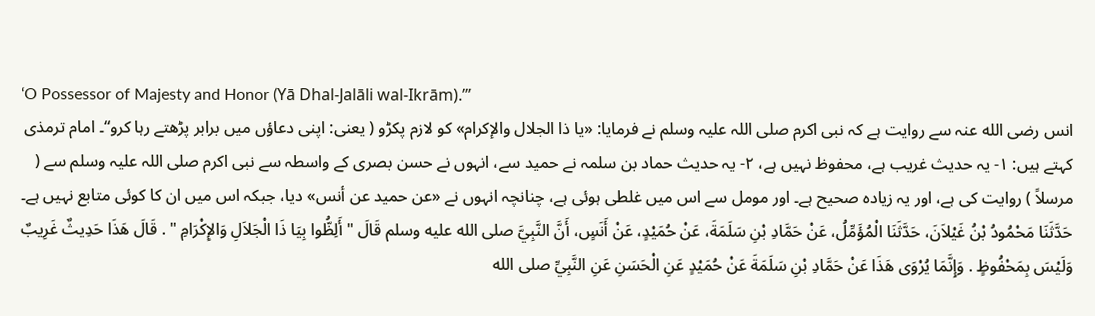‘O Possessor of Majesty and Honor (Yā Dhal-Jalāli wal-Ikrām).’”
انس رضی الله عنہ سے روایت ہے کہ نبی اکرم صلی اللہ علیہ وسلم نے فرمایا: «يا ذا الجلال والإكرام» کو لازم پکڑو ( یعنی: اپنی دعاؤں میں برابر پڑھتے رہا کرو“۔ امام ترمذی کہتے ہیں: ۱- یہ حدیث غریب ہے، محفوظ نہیں ہے، ۲- یہ حدیث حماد بن سلمہ نے حمید سے، انہوں نے حسن بصری کے واسطہ سے نبی اکرم صلی اللہ علیہ وسلم سے ( مرسلاً ) روایت کی ہے، اور یہ زیادہ صحیح ہے۔ اور مومل سے اس میں غلطی ہوئی ہے، چنانچہ انہوں نے «عن حميد عن أنس» دیا، جبکہ اس میں ان کا کوئی متابع نہیں ہے۔
حَدَّثَنَا مَحْمُودُ بْنُ غَيْلاَنَ، حَدَّثَنَا الْمُؤَمِّلُ، عَنْ حَمَّادِ بْنِ سَلَمَةَ، عَنْ حُمَيْدٍ، عَنْ أَنَسٍ، أَنَّ النَّبِيَّ صلى الله عليه وسلم قَالَ " أَلِظُّوا بِيَا ذَا الْجَلاَلِ وَالإِكْرَامِ " . قَالَ هَذَا حَدِيثٌ غَرِيبٌ وَلَيْسَ بِمَحْفُوظٍ . وَإِنَّمَا يُرْوَى هَذَا عَنْ حَمَّادِ بْنِ سَلَمَةَ عَنْ حُمَيْدٍ عَنِ الْحَسَنِ عَنِ النَّبِيِّ صلى الله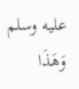عليه وسلم وَهَذَا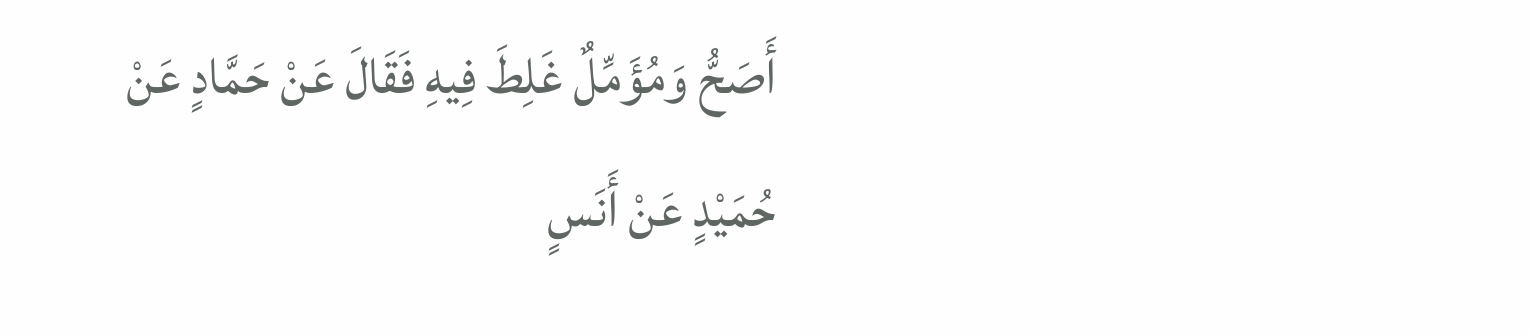أَصَحُّ وَمُؤَمِّلٌ غَلِطَ فِيهِ فَقَالَ عَنْ حَمَّادٍ عَنْ حُمَيْدٍ عَنْ أَنَسٍ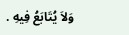وَلاَ يُتَابَعُ فِيهِ .